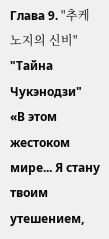Глава 9. "추케노지의 신비" "Тайна Чукэнодзи"
«В этом жестоком мире... Я стану твоим утешением,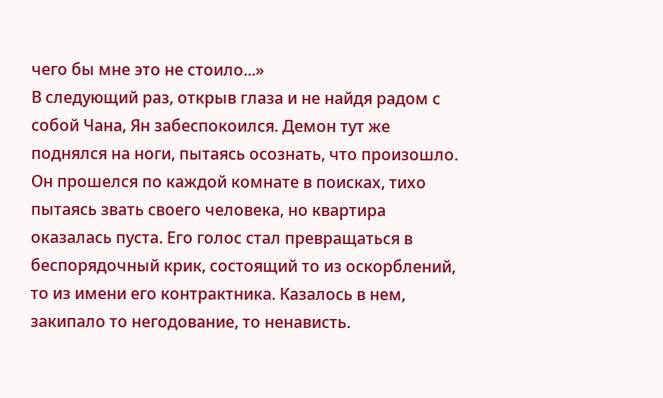чего бы мне это не стоило...»
В следующий раз, открыв глаза и не найдя радом с собой Чана, Ян забеспокоился. Демон тут же поднялся на ноги, пытаясь осознать, что произошло. Он прошелся по каждой комнате в поисках, тихо пытаясь звать своего человека, но квартира оказалась пуста. Его голос стал превращаться в беспорядочный крик, состоящий то из оскорблений, то из имени его контрактника. Казалось в нем, закипало то негодование, то ненависть.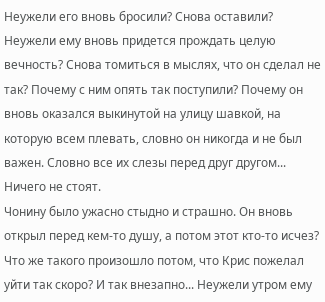Неужели его вновь бросили? Снова оставили? Неужели ему вновь придется прождать целую вечность? Снова томиться в мыслях, что он сделал не так? Почему с ним опять так поступили? Почему он вновь оказался выкинутой на улицу шавкой, на которую всем плевать, словно он никогда и не был важен. Словно все их слезы перед друг другом... Ничего не стоят.
Чонину было ужасно стыдно и страшно. Он вновь открыл перед кем-то душу, а потом этот кто-то исчез? Что же такого произошло потом, что Крис пожелал уйти так скоро? И так внезапно... Неужели утром ему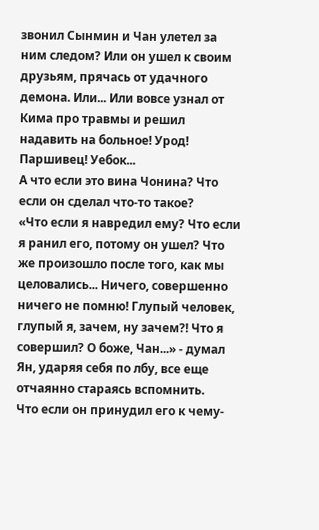звонил Сынмин и Чан улетел за ним следом? Или он ушел к своим друзьям, прячась от удачного демона. Или... Или вовсе узнал от Кима про травмы и решил надавить на больное! Урод! Паршивец! Уебок...
А что если это вина Чонина? Что если он сделал что-то такое?
«Что если я навредил ему? Что если я ранил его, потому он ушел? Что же произошло после того, как мы целовались... Ничего, совершенно ничего не помню! Глупый человек, глупый я, зачем, ну зачем?! Что я совершил? О боже, Чан...» - думал Ян, ударяя себя по лбу, все еще отчаянно стараясь вспомнить.
Что если он принудил его к чему-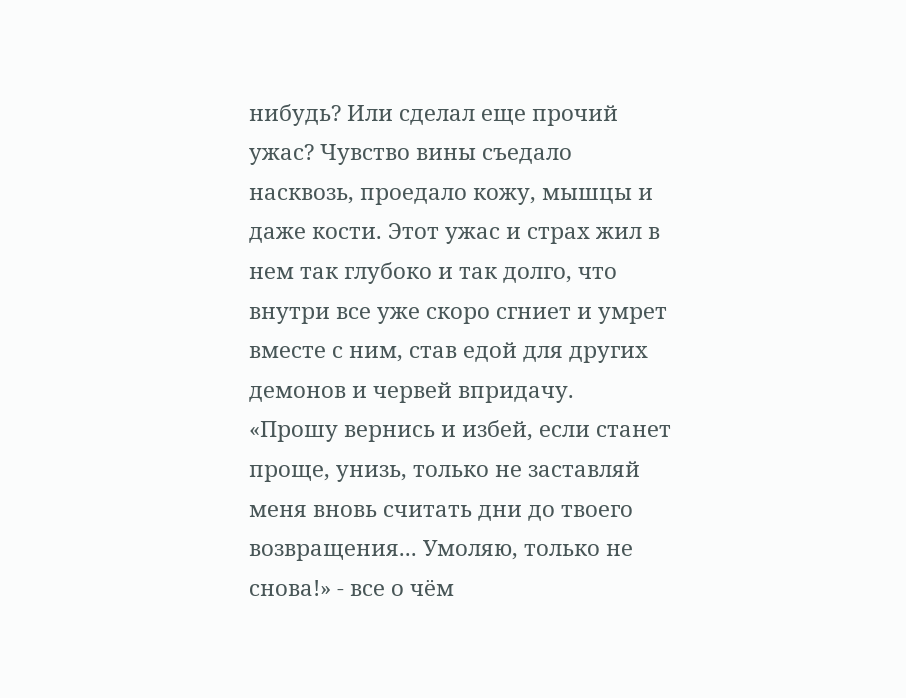нибудь? Или сделал еще прочий ужас? Чувство вины съедало насквозь, проедало кожу, мышцы и даже кости. Этот ужас и страх жил в нем так глубоко и так долго, что внутри все уже скоро сгниет и умрет вместе с ним, став едой для других демонов и червей впридачу.
«Прошу вернись и избей, если станет проще, унизь, только не заставляй меня вновь считать дни до твоего возвращения... Умоляю, только не снова!» - все о чём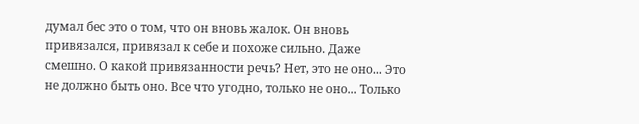думал бес это о том, что он вновь жалок. Он вновь привязался, привязал к себе и похоже сильно. Даже смешно. О какой привязанности речь? Нет, это не оно... Это не должно быть оно. Все что угодно, только не оно... Только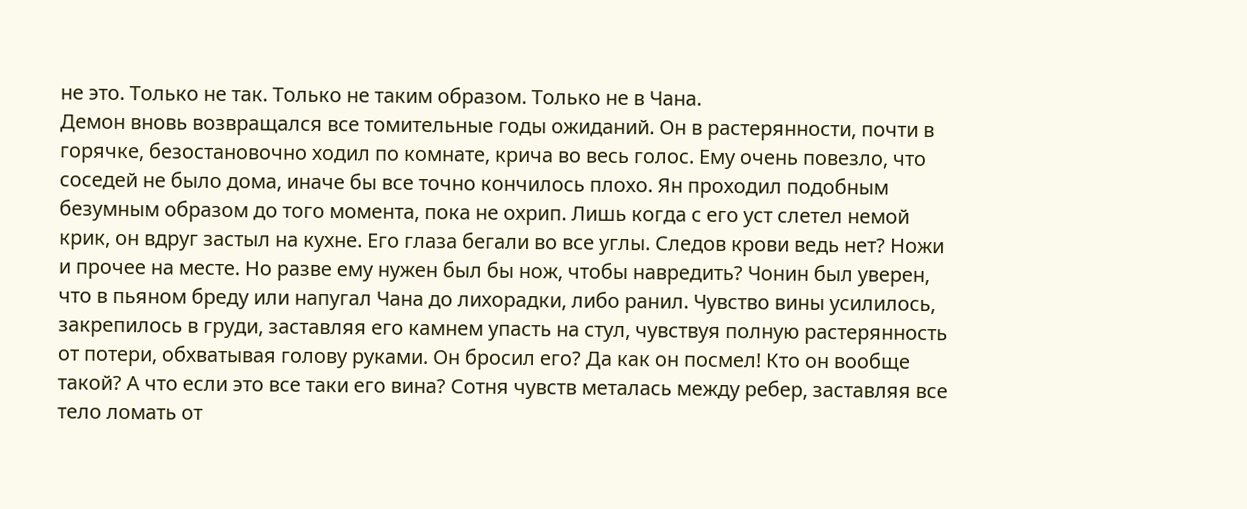не это. Только не так. Только не таким образом. Только не в Чана.
Демон вновь возвращался все томительные годы ожиданий. Он в растерянности, почти в горячке, безостановочно ходил по комнате, крича во весь голос. Ему очень повезло, что соседей не было дома, иначе бы все точно кончилось плохо. Ян проходил подобным безумным образом до того момента, пока не охрип. Лишь когда с его уст слетел немой крик, он вдруг застыл на кухне. Его глаза бегали во все углы. Следов крови ведь нет? Ножи и прочее на месте. Но разве ему нужен был бы нож, чтобы навредить? Чонин был уверен, что в пьяном бреду или напугал Чана до лихорадки, либо ранил. Чувство вины усилилось, закрепилось в груди, заставляя его камнем упасть на стул, чувствуя полную растерянность от потери, обхватывая голову руками. Он бросил его? Да как он посмел! Кто он вообще такой? А что если это все таки его вина? Сотня чувств металась между ребер, заставляя все тело ломать от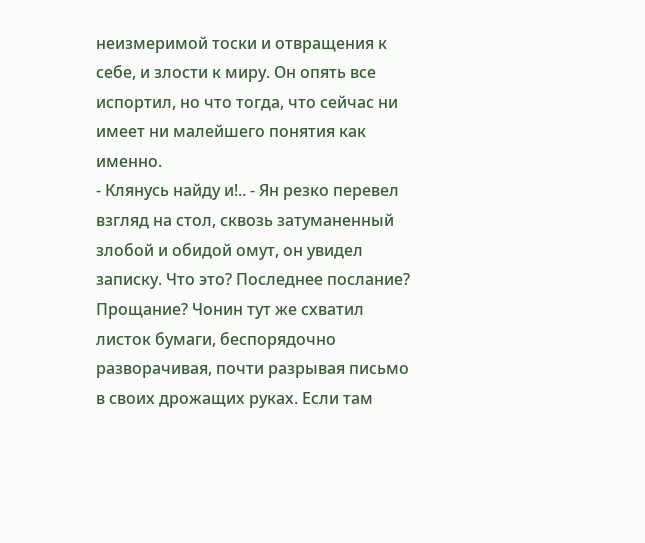неизмеримой тоски и отвращения к себе, и злости к миру. Он опять все испортил, но что тогда, что сейчас ни имеет ни малейшего понятия как именно.
- Клянусь найду и!.. - Ян резко перевел взгляд на стол, сквозь затуманенный злобой и обидой омут, он увидел записку. Что это? Последнее послание? Прощание? Чонин тут же схватил листок бумаги, беспорядочно разворачивая, почти разрывая письмо в своих дрожащих руках. Если там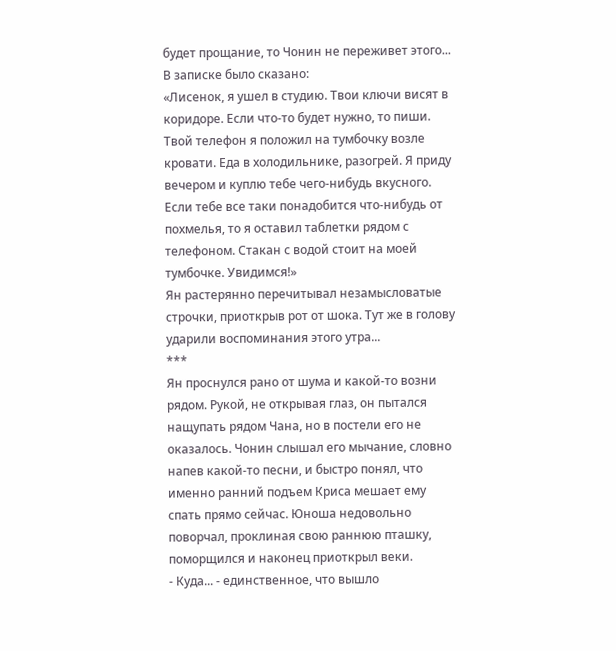будет прощание, то Чонин не переживет этого... В записке было сказано:
«Лисенок, я ушел в студию. Твои ключи висят в коридоре. Если что-то будет нужно, то пиши. Твой телефон я положил на тумбочку возле кровати. Еда в холодильнике, разогрей. Я приду вечером и куплю тебе чего-нибудь вкусного. Если тебе все таки понадобится что-нибудь от похмелья, то я оставил таблетки рядом с телефоном. Стакан с водой стоит на моей тумбочке. Увидимся!»
Ян растерянно перечитывал незамысловатые строчки, приоткрыв рот от шока. Тут же в голову ударили воспоминания этого утра...
***
Ян проснулся рано от шума и какой-то возни рядом. Рукой, не открывая глаз, он пытался нащупать рядом Чана, но в постели его не оказалось. Чонин слышал его мычание, словно напев какой-то песни, и быстро понял, что именно ранний подъем Криса мешает ему спать прямо сейчас. Юноша недовольно поворчал, проклиная свою раннюю пташку, поморщился и наконец приоткрыл веки.
- Куда... - единственное, что вышло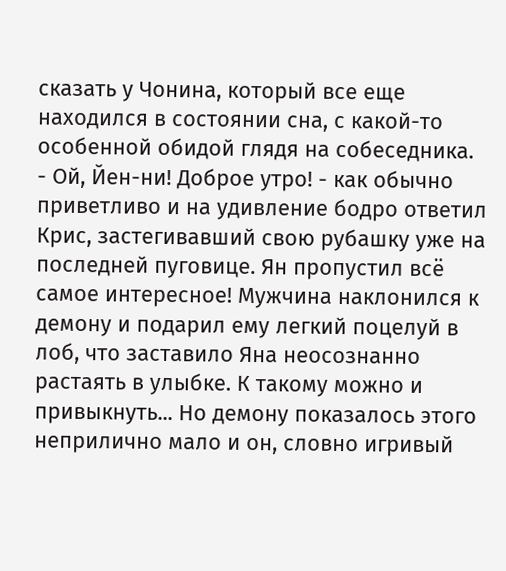сказать у Чонина, который все еще находился в состоянии сна, с какой-то особенной обидой глядя на собеседника.
- Ой, Йен-ни! Доброе утро! - как обычно приветливо и на удивление бодро ответил Крис, застегивавший свою рубашку уже на последней пуговице. Ян пропустил всё самое интересное! Мужчина наклонился к демону и подарил ему легкий поцелуй в лоб, что заставило Яна неосознанно растаять в улыбке. К такому можно и привыкнуть... Но демону показалось этого неприлично мало и он, словно игривый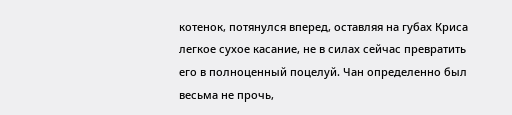котенок, потянулся вперед, оставляя на губах Криса легкое сухое касание, не в силах сейчас превратить его в полноценный поцелуй. Чан определенно был весьма не прочь,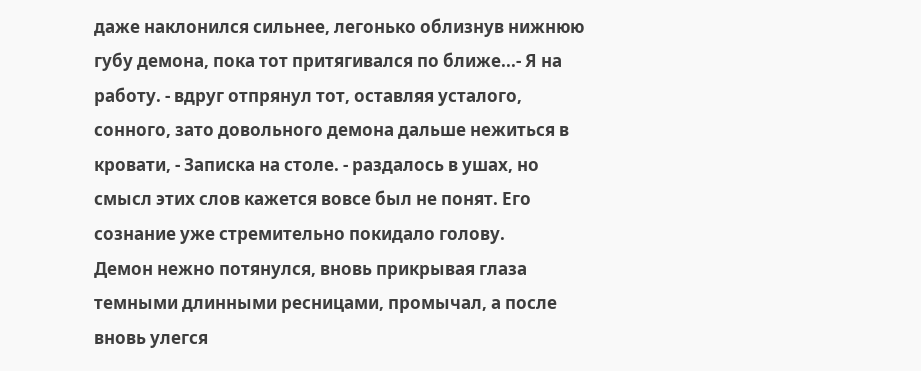даже наклонился сильнее, легонько облизнув нижнюю губу демона, пока тот притягивался по ближе...- Я на работу. - вдруг отпрянул тот, оставляя усталого, сонного, зато довольного демона дальше нежиться в кровати, - Записка на столе. - раздалось в ушах, но смысл этих слов кажется вовсе был не понят. Его сознание уже стремительно покидало голову.
Демон нежно потянулся, вновь прикрывая глаза темными длинными ресницами, промычал, а после вновь улегся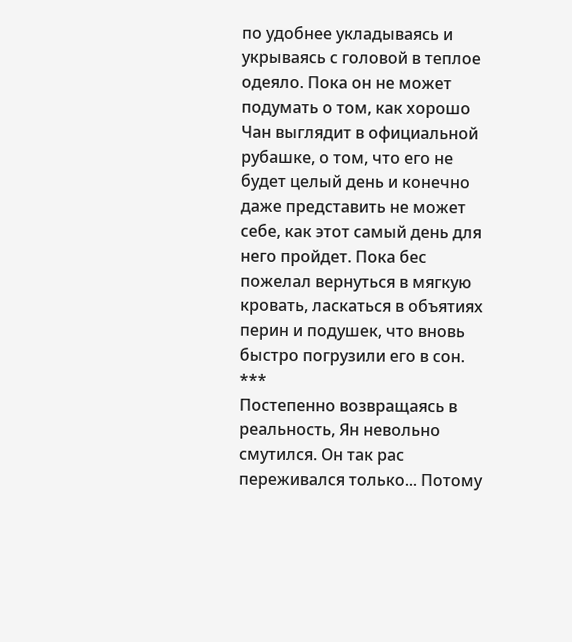по удобнее укладываясь и укрываясь с головой в теплое одеяло. Пока он не может подумать о том, как хорошо Чан выглядит в официальной рубашке, о том, что его не будет целый день и конечно даже представить не может себе, как этот самый день для него пройдет. Пока бес пожелал вернуться в мягкую кровать, ласкаться в объятиях перин и подушек, что вновь быстро погрузили его в сон.
***
Постепенно возвращаясь в реальность, Ян невольно смутился. Он так рас переживался только... Потому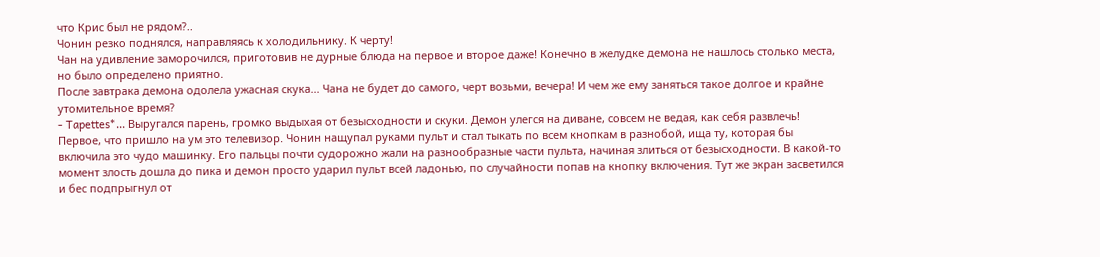что Крис был не рядом?..
Чонин резко поднялся, направляясь к холодильнику. К черту!
Чан на удивление заморочился, приготовив не дурные блюда на первое и второе даже! Конечно в желудке демона не нашлось столько места, но было определено приятно.
После завтрака демона одолела ужасная скука... Чана не будет до самого, черт возьми, вечера! И чем же ему заняться такое долгое и крайне утомительное время?
- Tapettes*... Выругался парень, громко выдыхая от безысходности и скуки. Демон улегся на диване, совсем не ведая, как себя развлечь!
Первое, что пришло на ум это телевизор. Чонин нащупал руками пульт и стал тыкать по всем кнопкам в разнобой, ища ту, которая бы включила это чудо машинку. Его пальцы почти судорожно жали на разнообразные части пульта, начиная злиться от безысходности. В какой-то момент злость дошла до пика и демон просто ударил пульт всей ладонью, по случайности попав на кнопку включения. Тут же экран засветился и бес подпрыгнул от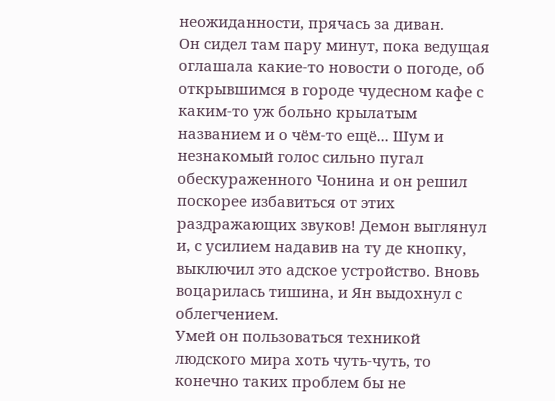неожиданности, прячась за диван.
Он сидел там пару минут, пока ведущая оглашала какие-то новости о погоде, об открывшимся в городе чудесном кафе с каким-то уж больно крылатым названием и о чём-то ещё... Шум и незнакомый голос сильно пугал обескураженного Чонина и он решил поскорее избавиться от этих раздражающих звуков! Демон выглянул и, с усилием надавив на ту де кнопку, выключил это адское устройство. Вновь воцарилась тишина, и Ян выдохнул с облегчением.
Умей он пользоваться техникой людского мира хоть чуть-чуть, то конечно таких проблем бы не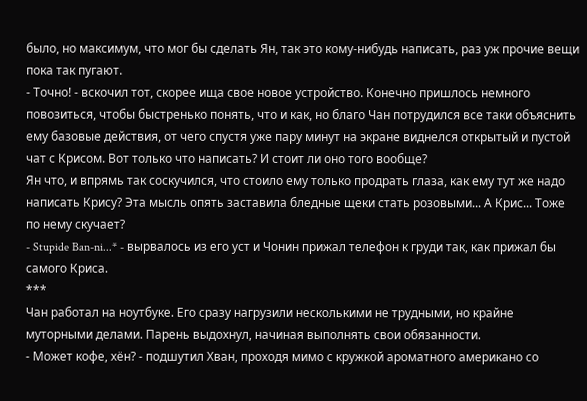было, но максимум, что мог бы сделать Ян, так это кому-нибудь написать, раз уж прочие вещи пока так пугают.
- Точно! - вскочил тот, скорее ища свое новое устройство. Конечно пришлось немного повозиться, чтобы быстренько понять, что и как, но благо Чан потрудился все таки объяснить ему базовые действия, от чего спустя уже пару минут на экране виднелся открытый и пустой чат с Крисом. Вот только что написать? И стоит ли оно того вообще?
Ян что, и впрямь так соскучился, что стоило ему только продрать глаза, как ему тут же надо написать Крису? Эта мысль опять заставила бледные щеки стать розовыми... А Крис... Тоже по нему скучает?
- Stupide Ban-ni...* - вырвалось из его уст и Чонин прижал телефон к груди так, как прижал бы самого Криса.
***
Чан работал на ноутбуке. Его сразу нагрузили несколькими не трудными, но крайне муторными делами. Парень выдохнул, начиная выполнять свои обязанности.
- Может кофе, хён? - подшутил Хван, проходя мимо с кружкой ароматного американо со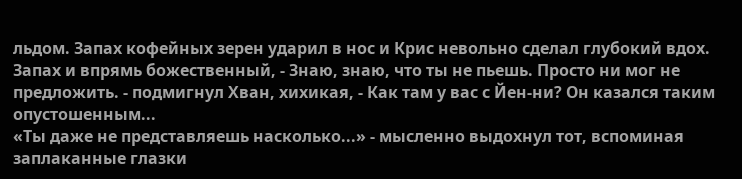льдом. Запах кофейных зерен ударил в нос и Крис невольно сделал глубокий вдох. Запах и впрямь божественный, - Знаю, знаю, что ты не пьешь. Просто ни мог не предложить. - подмигнул Хван, хихикая, - Как там у вас с Йен-ни? Он казался таким опустошенным...
«Ты даже не представляешь насколько...» - мысленно выдохнул тот, вспоминая заплаканные глазки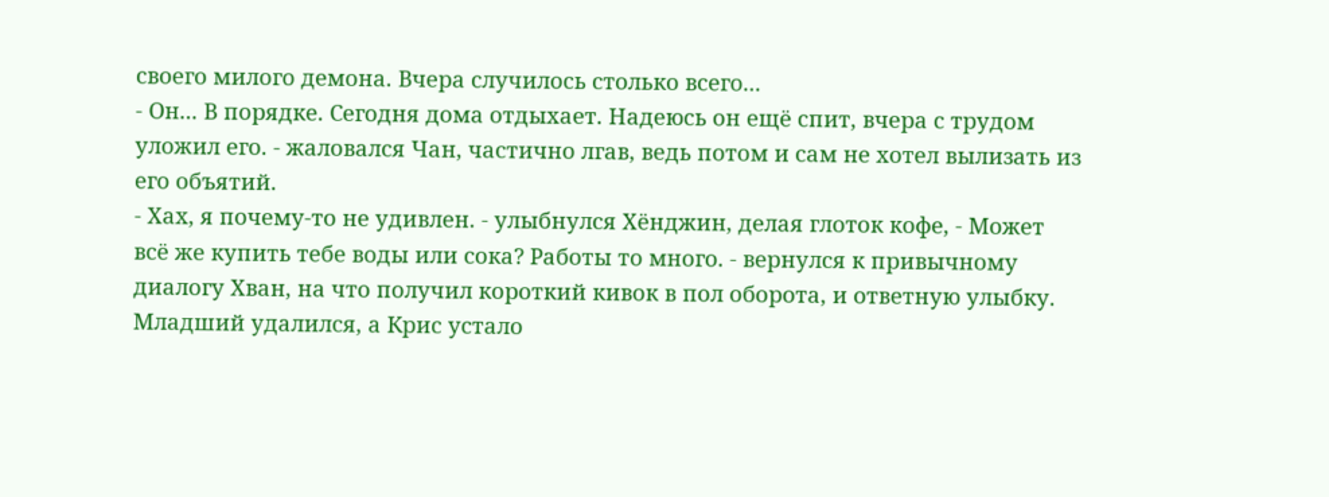своего милого демона. Вчера случилось столько всего...
- Он... В порядке. Сегодня дома отдыхает. Надеюсь он ещё спит, вчера с трудом уложил его. - жаловался Чан, частично лгав, ведь потом и сам не хотел вылизать из его объятий.
- Хах, я почему-то не удивлен. - улыбнулся Хёнджин, делая глоток кофе, - Может всё же купить тебе воды или сока? Работы то много. - вернулся к привычному диалогу Хван, на что получил короткий кивок в пол оборота, и ответную улыбку.
Младший удалился, а Крис устало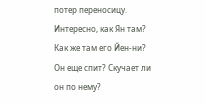потер переносицу. Интересно, как Ян там? Как же там его Йен-ни? Он еще спит? Скучает ли он по нему?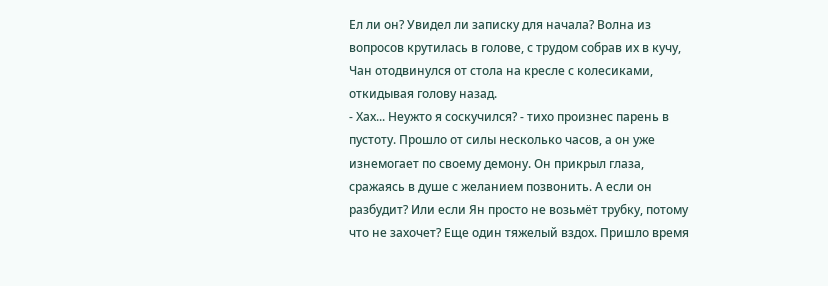Ел ли он? Увидел ли записку для начала? Волна из вопросов крутилась в голове, с трудом собрав их в кучу, Чан отодвинулся от стола на кресле с колесиками, откидывая голову назад.
- Хах... Неужто я соскучился? - тихо произнес парень в пустоту. Прошло от силы несколько часов, а он уже изнемогает по своему демону. Он прикрыл глаза, сражаясь в душе с желанием позвонить. А если он разбудит? Или если Ян просто не возьмёт трубку, потому что не захочет? Еще один тяжелый вздох. Пришло время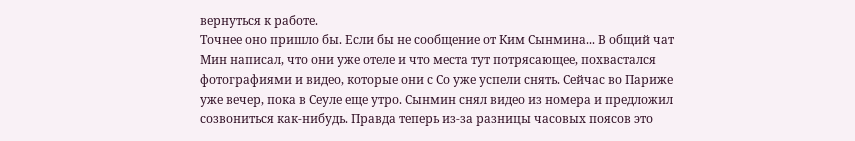вернуться к работе.
Точнее оно пришло бы. Если бы не сообщение от Ким Сынмина... В общий чат Мин написал, что они уже отеле и что места тут потрясающее, похвастался фотографиями и видео, которые они с Со уже успели снять. Сейчас во Париже уже вечер, пока в Сеуле еще утро. Сынмин снял видео из номера и предложил созвониться как-нибудь. Правда теперь из-за разницы часовых поясов это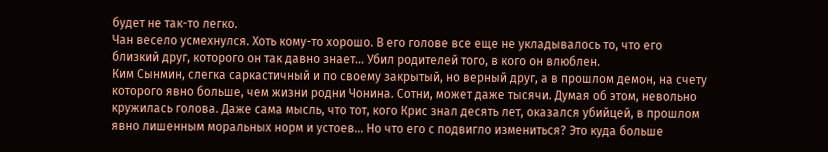будет не так-то легко.
Чан весело усмехнулся. Хоть кому-то хорошо. В его голове все еще не укладывалось то, что его близкий друг, которого он так давно знает... Убил родителей того, в кого он влюблен.
Ким Сынмин, слегка саркастичный и по своему закрытый, но верный друг, а в прошлом демон, на счету которого явно больше, чем жизни родни Чонина. Сотни, может даже тысячи. Думая об этом, невольно кружилась голова. Даже сама мысль, что тот, кого Крис знал десять лет, оказался убийцей, в прошлом явно лишенным моральных норм и устоев... Но что его с подвигло измениться? Это куда больше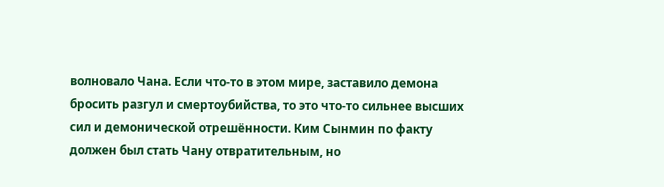волновало Чана. Если что-то в этом мире, заставило демона бросить разгул и смертоубийства, то это что-то сильнее высших сил и демонической отрешённости. Ким Сынмин по факту должен был стать Чану отвратительным, но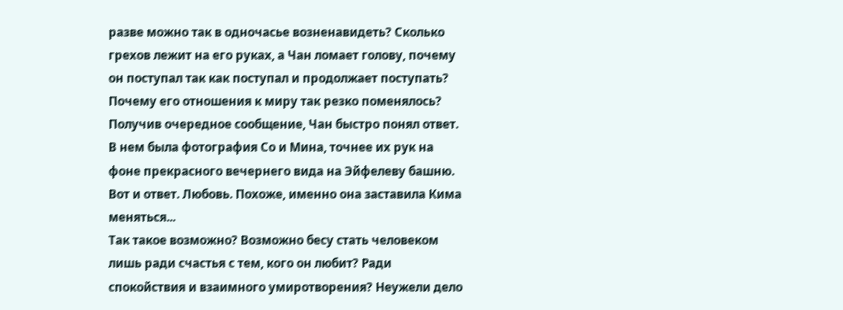разве можно так в одночасье возненавидеть? Сколько грехов лежит на его руках, а Чан ломает голову, почему он поступал так как поступал и продолжает поступать? Почему его отношения к миру так резко поменялось?
Получив очередное сообщение, Чан быстро понял ответ. В нем была фотография Со и Мина, точнее их рук на фоне прекрасного вечернего вида на Эйфелеву башню. Вот и ответ. Любовь. Похоже, именно она заставила Кима меняться...
Так такое возможно? Возможно бесу стать человеком лишь ради счастья с тем, кого он любит? Ради спокойствия и взаимного умиротворения? Неужели дело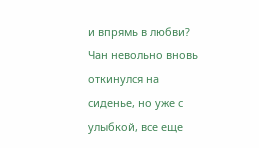и впрямь в любви?
Чан невольно вновь откинулся на сиденье, но уже с улыбкой, все еще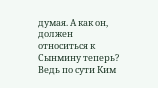думая. А как он, должен относиться к Сынмину теперь? Ведь по сути Ким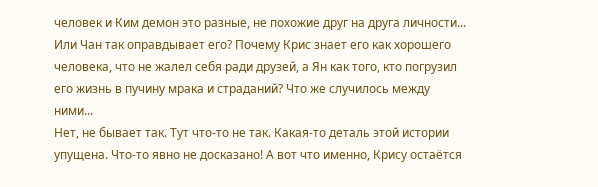человек и Ким демон это разные, не похожие друг на друга личности... Или Чан так оправдывает его? Почему Крис знает его как хорошего человека, что не жалел себя ради друзей, а Ян как того, кто погрузил его жизнь в пучину мрака и страданий? Что же случилось между ними...
Нет, не бывает так. Тут что-то не так. Какая-то деталь этой истории упущена. Что-то явно не досказано! А вот что именно, Крису остаётся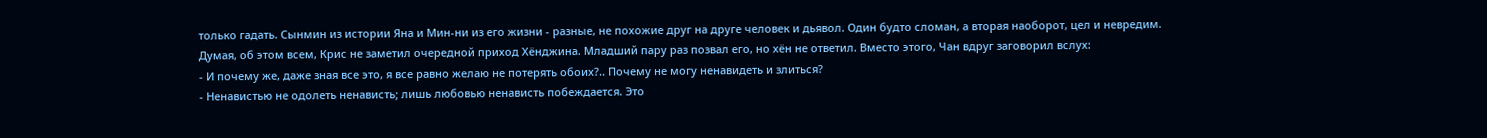только гадать. Сынмин из истории Яна и Мин-ни из его жизни - разные, не похожие друг на друге человек и дьявол. Один будто сломан, а вторая наоборот, цел и невредим. Думая, об этом всем, Крис не заметил очередной приход Хёнджина. Младший пару раз позвал его, но хён не ответил. Вместо этого, Чан вдруг заговорил вслух:
- И почему же, даже зная все это, я все равно желаю не потерять обоих?.. Почему не могу ненавидеть и злиться?
- Ненавистью не одолеть ненависть; лишь любовью ненависть побеждается. Это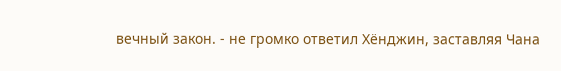вечный закон. - не громко ответил Хёнджин, заставляя Чана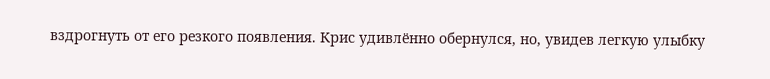вздрогнуть от его резкого появления. Крис удивлённо обернулся, но, увидев легкую улыбку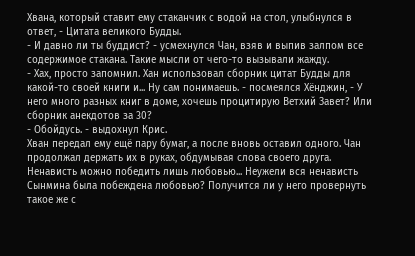Хвана, который ставит ему стаканчик с водой на стол, улыбнулся в ответ, - Цитата великого Будды.
- И давно ли ты буддист? - усмехнулся Чан, взяв и выпив залпом все содержимое стакана. Такие мысли от чего-то вызывали жажду.
- Хах, просто запомнил. Хан использовал сборник цитат Будды для какой-то своей книги и... Ну сам понимаешь. - посмеялся Хёнджин, - У него много разных книг в доме, хочешь процитирую Ветхий Завет? Или сборник анекдотов за 30?
- Обойдусь. - выдохнул Крис.
Хван передал ему ещё пару бумаг, а после вновь оставил одного. Чан продолжал держать их в руках, обдумывая слова своего друга. Ненависть можно победить лишь любовью... Неужели вся ненависть Сынмина была побеждена любовью? Получится ли у него провернуть такое же с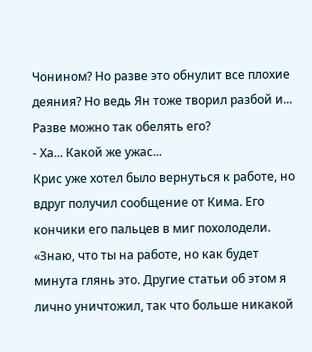Чонином? Но разве это обнулит все плохие деяния? Но ведь Ян тоже творил разбой и... Разве можно так обелять его?
- Ха... Какой же ужас...
Крис уже хотел было вернуться к работе, но вдруг получил сообщение от Кима. Его кончики его пальцев в миг похолодели.
«Знаю, что ты на работе, но как будет минута глянь это. Другие статьи об этом я лично уничтожил, так что больше никакой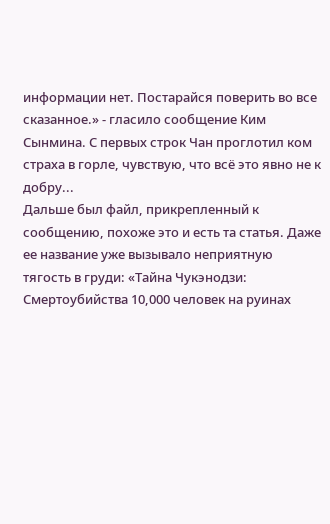информации нет. Постарайся поверить во все сказанное.» - гласило сообщение Ким Сынмина. С первых строк Чан проглотил ком страха в горле, чувствую, что всё это явно не к добру...
Дальше был файл, прикрепленный к сообщению, похоже это и есть та статья. Даже ее название уже вызывало неприятную тягость в груди: «Тайна Чукэнодзи: Смертоубийства 10,000 человек на руинах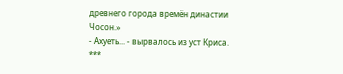древнего города времён династии Чосон.»
- Ахуеть... - вырвалось из уст Криса.
***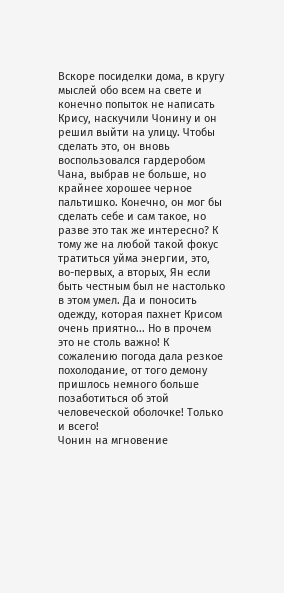Вскоре посиделки дома, в кругу мыслей обо всем на свете и конечно попыток не написать Крису, наскучили Чонину и он решил выйти на улицу. Чтобы сделать это, он вновь воспользовался гардеробом Чана, выбрав не больше, но крайнее хорошее черное пальтишко. Конечно, он мог бы сделать себе и сам такое, но разве это так же интересно? К тому же на любой такой фокус тратиться уйма энергии, это, во-первых, а вторых, Ян если быть честным был не настолько в этом умел. Да и поносить одежду, которая пахнет Крисом очень приятно... Но в прочем это не столь важно! К сожалению погода дала резкое похолодание, от того демону пришлось немного больше позаботиться об этой человеческой оболочке! Только и всего!
Чонин на мгновение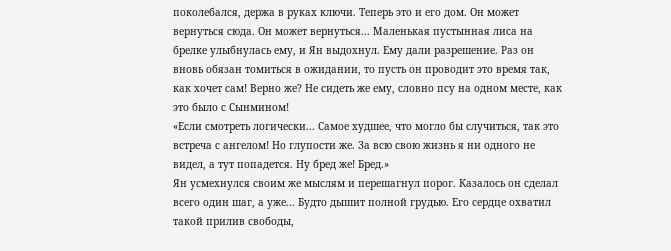поколебался, держа в руках ключи. Теперь это и его дом. Он может вернуться сюда. Он может вернуться... Маленькая пустынная лиса на брелке улыбнулась ему, и Ян выдохнул. Ему дали разрешение. Раз он вновь обязан томиться в ожидании, то пусть он проводит это время так, как хочет сам! Верно же? Не сидеть же ему, словно псу на одном месте, как это было с Сынмином!
«Если смотреть логически... Самое худшее, что могло бы случиться, так это встреча с ангелом! Но глупости же. За всю свою жизнь я ни одного не видел, а тут попадется. Ну бред же! Бред.»
Ян усмехнулся своим же мыслям и перешагнул порог. Казалось он сделал всего один шаг, а уже... Будто дышит полной грудью. Его сердце охватил такой прилив свободы,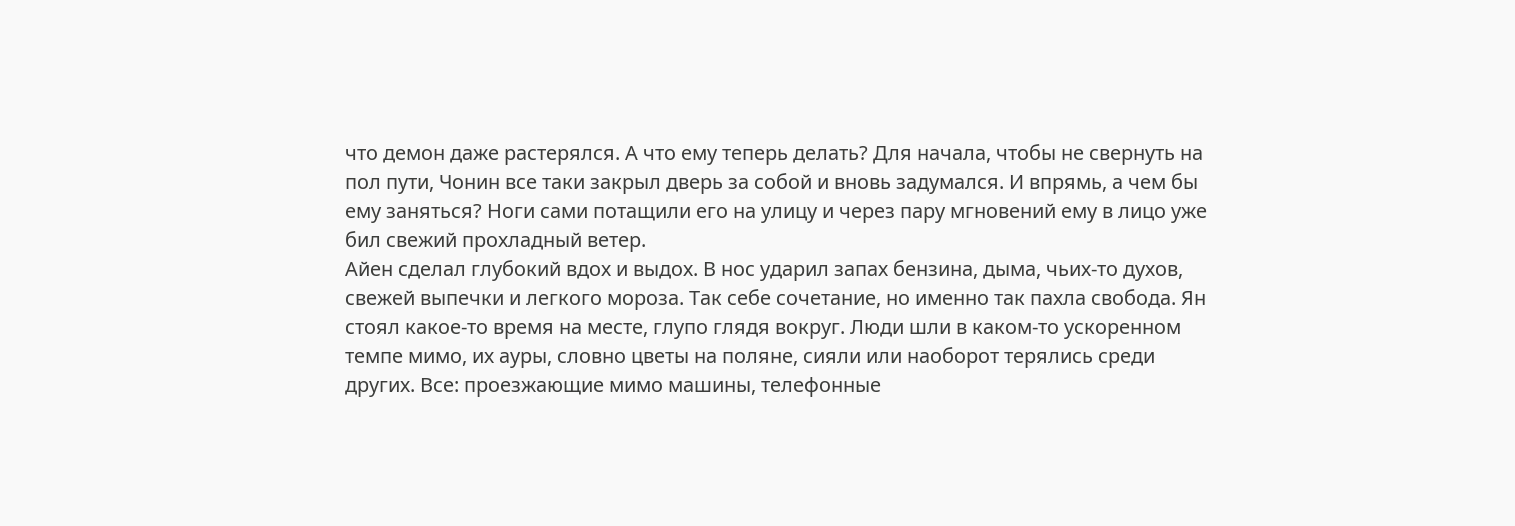что демон даже растерялся. А что ему теперь делать? Для начала, чтобы не свернуть на пол пути, Чонин все таки закрыл дверь за собой и вновь задумался. И впрямь, а чем бы ему заняться? Ноги сами потащили его на улицу и через пару мгновений ему в лицо уже бил свежий прохладный ветер.
Айен сделал глубокий вдох и выдох. В нос ударил запах бензина, дыма, чьих-то духов, свежей выпечки и легкого мороза. Так себе сочетание, но именно так пахла свобода. Ян стоял какое-то время на месте, глупо глядя вокруг. Люди шли в каком-то ускоренном темпе мимо, их ауры, словно цветы на поляне, сияли или наоборот терялись среди других. Все: проезжающие мимо машины, телефонные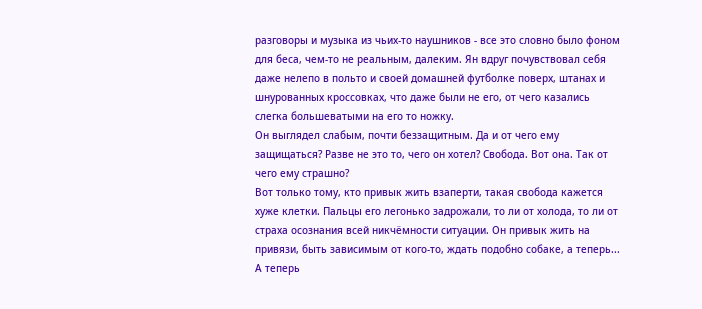разговоры и музыка из чьих-то наушников - все это словно было фоном для беса, чем-то не реальным, далеким. Ян вдруг почувствовал себя даже нелепо в польто и своей домашней футболке поверх, штанах и шнурованных кроссовках, что даже были не его, от чего казались слегка большеватыми на его то ножку.
Он выглядел слабым, почти беззащитным. Да и от чего ему защищаться? Разве не это то, чего он хотел? Свобода. Вот она. Так от чего ему страшно?
Вот только тому, кто привык жить взаперти, такая свобода кажется хуже клетки. Пальцы его легонько задрожали, то ли от холода, то ли от страха осознания всей никчёмности ситуации. Он привык жить на привязи, быть зависимым от кого-то, ждать подобно собаке, а теперь... А теперь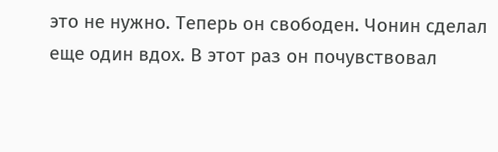это не нужно. Теперь он свободен. Чонин сделал еще один вдох. В этот раз он почувствовал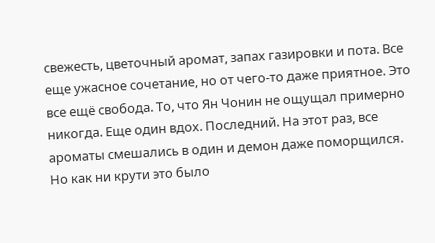свежесть, цветочный аромат, запах газировки и пота. Все еще ужасное сочетание, но от чего-то даже приятное. Это все ещё свобода. То, что Ян Чонин не ощущал примерно никогда. Еще один вдох. Последний. На этот раз, все ароматы смешались в один и демон даже поморщился. Но как ни крути это было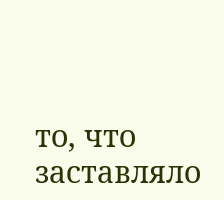то, что заставляло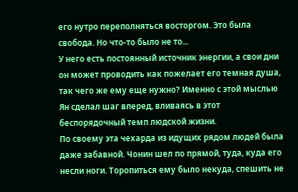его нутро переполняться восторгом. Это была свобода. Но что-то было не то...
У него есть постоянный источник энергии, а свои дни он может проводить как пожелает его темная душа, так чего же ему еще нужно? Именно с этой мыслью Ян сделал шаг вперед, вливаясь в этот беспорядочный темп людской жизни.
По своему эта чехарда из идущих рядом людей была даже забавной. Чонин шел по прямой, туда, куда его несли ноги. Торопиться ему было некуда, спешить не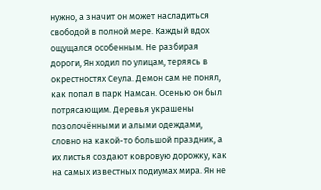нужно, а значит он может насладиться свободой в полной мере. Каждый вдох ощущался особенным. Не разбирая дороги, Ян ходил по улицам, теряясь в окрестностях Сеула. Демон сам не понял, как попал в парк Намсан. Осенью он был потрясающим. Деревья украшены позолочёнными и алыми одеждами, словно на какой-то большой праздник, а их листья создают ковровую дорожку, как на самых известных подиумах мира. Ян не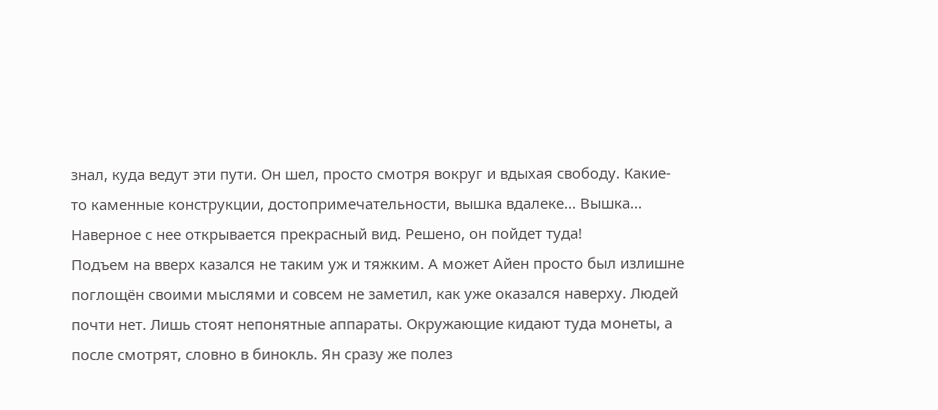знал, куда ведут эти пути. Он шел, просто смотря вокруг и вдыхая свободу. Какие-то каменные конструкции, достопримечательности, вышка вдалеке... Вышка... Наверное с нее открывается прекрасный вид. Решено, он пойдет туда!
Подъем на вверх казался не таким уж и тяжким. А может Айен просто был излишне поглощён своими мыслями и совсем не заметил, как уже оказался наверху. Людей почти нет. Лишь стоят непонятные аппараты. Окружающие кидают туда монеты, а после смотрят, словно в бинокль. Ян сразу же полез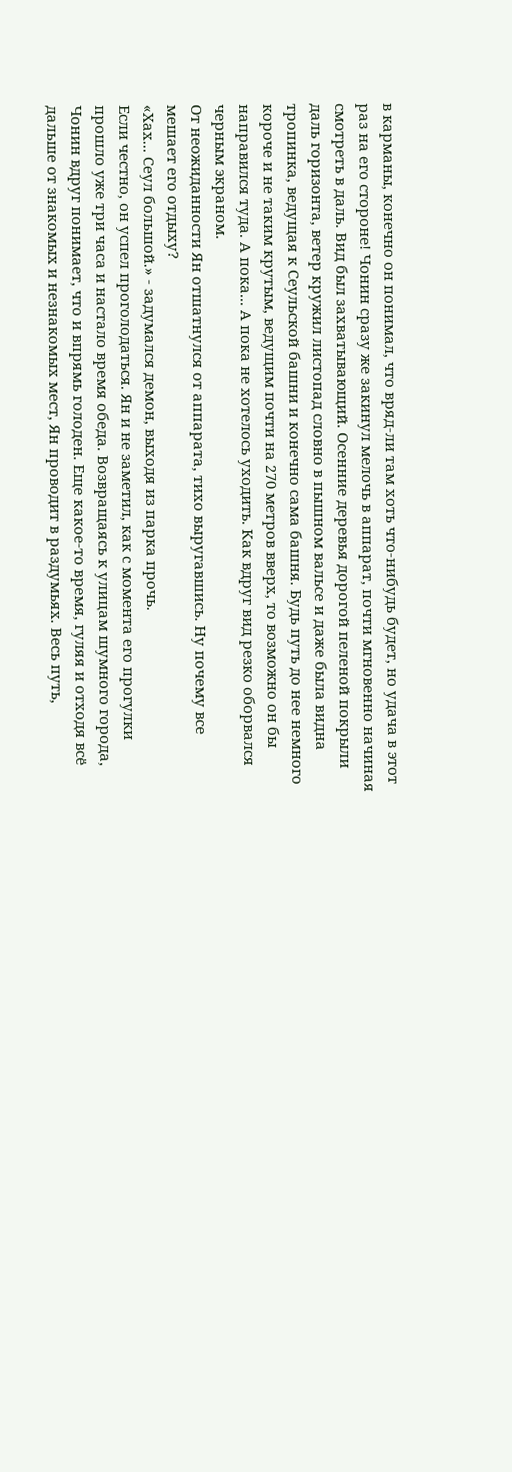в карманы, конечно он понимал, что вряд-ли там хоть что-нибудь будет, но удача в этот раз на его стороне! Чонин сразу же закинул мелочь в аппарат, почти мгновенно начиная смотреть в даль. Вид был захватывающий. Осенние деревья дорогой пеленой покрыли даль горизонта, ветер кружил листопад словно в пышном вальсе и даже была видна тропинка, ведущая к Сеульской башни и конечно сама башня. Будь путь до нее немного короче и не таким крутым, ведущим почти на 270 метров вверх, то возможно он бы направился туда. А пока... А пока не хотелось уходить. Как вдруг вид резко оборвался черным экраном.
От неожиданности Ян отшатнулся от аппарата, тихо выругавшись. Ну почему все мешает его отдыху?
«Хах... Сеул большой.» - задумался демон, выходя из парка прочь.
Если честно, он успел проголодаться. Ян и не заметил, как с момента его прогулки прошло уже три часа и настало время обеда. Возвращаясь к улицам шумного города, Чонин вдруг понимает, что и впрямь голоден. Еще какое-то время, гуляя и отходя всё дальше от знакомых и незнакомых мест, Ян проводит в раздумьях. Весь путь,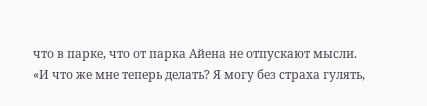что в парке, что от парка Айена не отпускают мысли.
«И что же мне теперь делать? Я могу без страха гулять,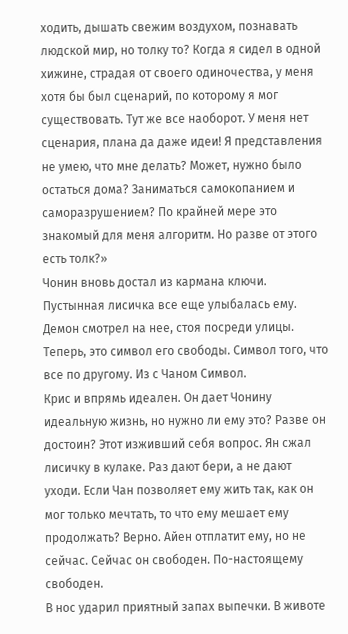ходить, дышать свежим воздухом, познавать людской мир, но толку то? Когда я сидел в одной хижине, страдая от своего одиночества, у меня хотя бы был сценарий, по которому я мог существовать. Тут же все наоборот. У меня нет сценария, плана да даже идеи! Я представления не умею, что мне делать? Может, нужно было остаться дома? Заниматься самокопанием и саморазрушением? По крайней мере это знакомый для меня алгоритм. Но разве от этого есть толк?»
Чонин вновь достал из кармана ключи. Пустынная лисичка все еще улыбалась ему. Демон смотрел на нее, стоя посреди улицы. Теперь, это символ его свободы. Символ того, что все по другому. Из с Чаном Символ.
Крис и впрямь идеален. Он дает Чонину идеальную жизнь, но нужно ли ему это? Разве он достоин? Этот изживший себя вопрос. Ян сжал лисичку в кулаке. Раз дают бери, а не дают уходи. Если Чан позволяет ему жить так, как он мог только мечтать, то что ему мешает ему продолжать? Верно. Айен отплатит ему, но не сейчас. Сейчас он свободен. По-настоящему свободен.
В нос ударил приятный запах выпечки. В животе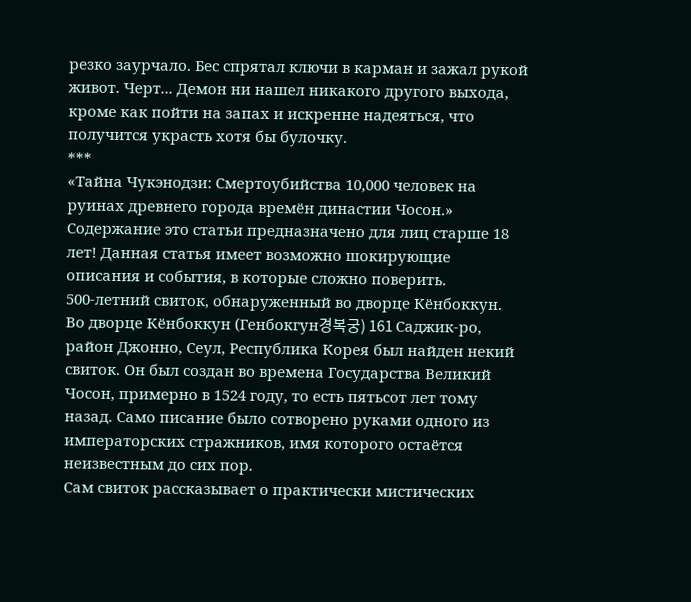резко заурчало. Бес спрятал ключи в карман и зажал рукой живот. Черт... Демон ни нашел никакого другого выхода, кроме как пойти на запах и искренне надеяться, что получится украсть хотя бы булочку.
***
«Тайна Чукэнодзи: Смертоубийства 10,000 человек на руинах древнего города времён династии Чосон.»
Содержание это статьи предназначено для лиц старше 18 лет! Данная статья имеет возможно шокирующие описания и события, в которые сложно поверить.
500-летний свиток, обнаруженный во дворце Кёнбоккун.
Во дворце Кёнбоккун (Генбокгун경복궁) 161 Саджик-ро, район Джонно, Сеул, Республика Корея был найден некий свиток. Он был создан во времена Государства Великий Чосон, примерно в 1524 году, то есть пятьсот лет тому назад. Само писание было сотворено руками одного из императорских стражников, имя которого остаётся неизвестным до сих пор.
Сам свиток рассказывает о практически мистических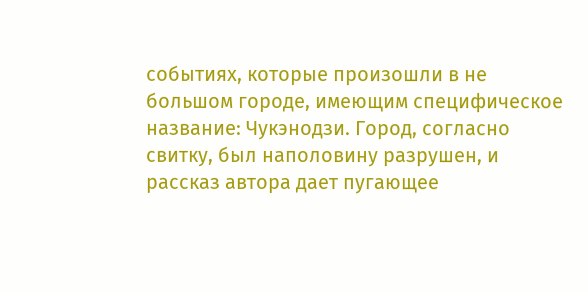событиях, которые произошли в не большом городе, имеющим специфическое название: Чукэнодзи. Город, согласно свитку, был наполовину разрушен, и рассказ автора дает пугающее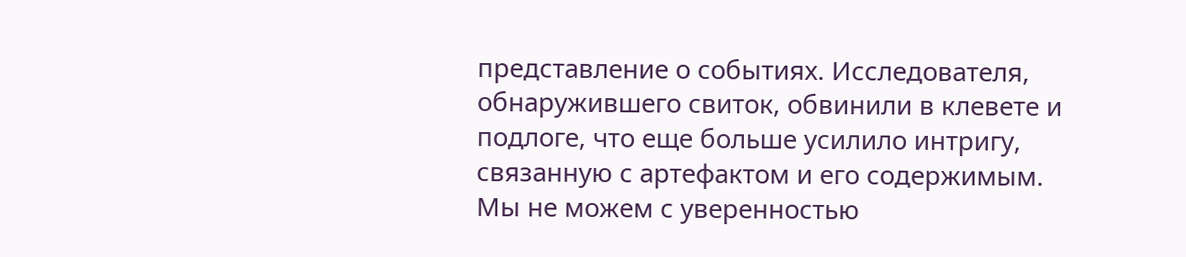представление о событиях. Исследователя, обнаружившего свиток, обвинили в клевете и подлоге, что еще больше усилило интригу, связанную с артефактом и его содержимым. Мы не можем с уверенностью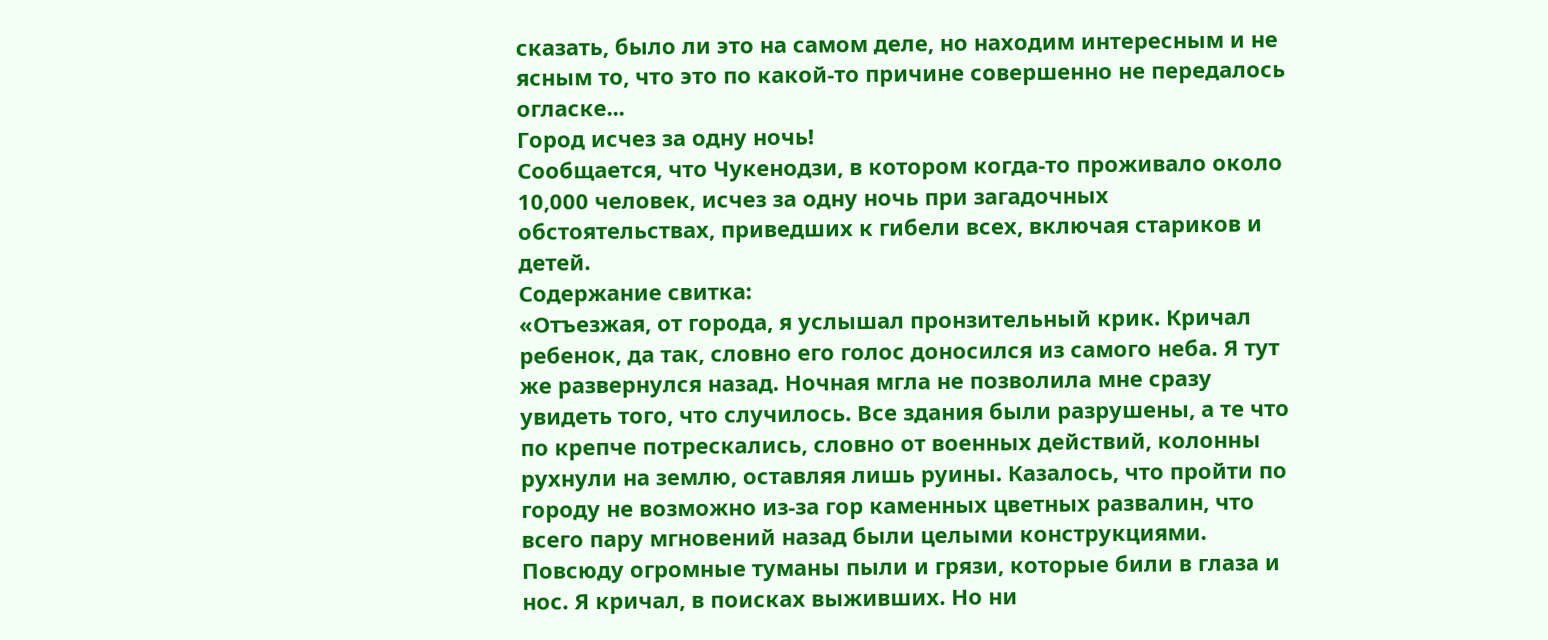сказать, было ли это на самом деле, но находим интересным и не ясным то, что это по какой-то причине совершенно не передалось огласке...
Город исчез за одну ночь!
Сообщается, что Чукенодзи, в котором когда-то проживало около 10,000 человек, исчез за одну ночь при загадочных обстоятельствах, приведших к гибели всех, включая стариков и детей.
Содержание свитка:
«Отъезжая, от города, я услышал пронзительный крик. Кричал ребенок, да так, словно его голос доносился из самого неба. Я тут же развернулся назад. Ночная мгла не позволила мне сразу увидеть того, что случилось. Все здания были разрушены, а те что по крепче потрескались, словно от военных действий, колонны рухнули на землю, оставляя лишь руины. Казалось, что пройти по городу не возможно из-за гор каменных цветных развалин, что всего пару мгновений назад были целыми конструкциями. Повсюду огромные туманы пыли и грязи, которые били в глаза и нос. Я кричал, в поисках выживших. Но ни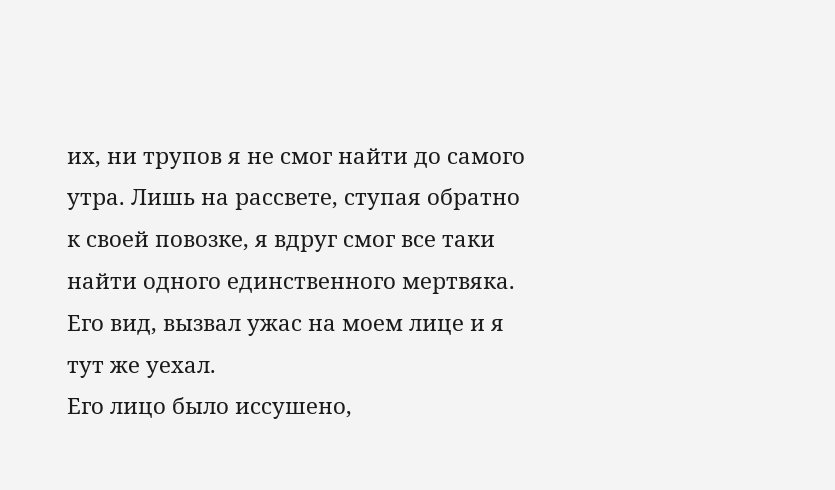их, ни трупов я не смог найти до самого утра. Лишь на рассвете, ступая обратно к своей повозке, я вдруг смог все таки найти одного единственного мертвяка. Его вид, вызвал ужас на моем лице и я тут же уехал.
Его лицо было иссушено,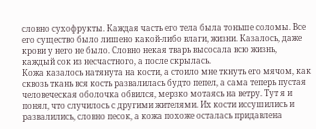словно сухофрукты. Каждая часть его тела была тоньше соломы. Все его существо было лишено какой-либо влаги, жизни. Казалось, даже крови у него не было. Словно некая тварь высосала всю жизнь, каждый сок из несчастного, а после скрылась.
Кожа казалось натянута на кости, а стоило мне ткнуть его мячом, как сквозь ткань вся кость развалилась будто пепел, а сама теперь пустая человеческая оболочка обвился, мерзко мотаясь на ветру. Тут я и понял, что случилось с другими жителями. Их кости иссушились и развалились, словно песок, а кожа похоже осталась придавлена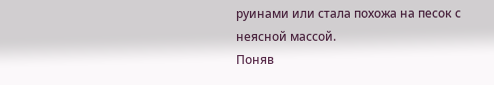руинами или стала похожа на песок с неясной массой.
Поняв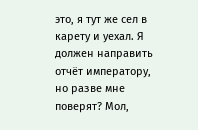это, я тут же сел в карету и уехал. Я должен направить отчёт императору, но разве мне поверят? Мол,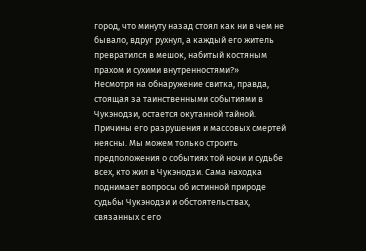город, что минуту назад стоял как ни в чем не бывало, вдруг рухнул, а каждый его житель превратился в мешок, набитый костяным прахом и сухими внутренностями?»
Несмотря на обнаружение свитка, правда, стоящая за таинственными событиями в Чукэнодзи, остается окутанной тайной. Причины его разрушения и массовых смертей неясны. Мы можем только строить предположения о событиях той ночи и судьбе всех, кто жил в Чукэнодзи. Сама находка поднимает вопросы об истинной природе судьбы Чукэнодзи и обстоятельствах, связанных с его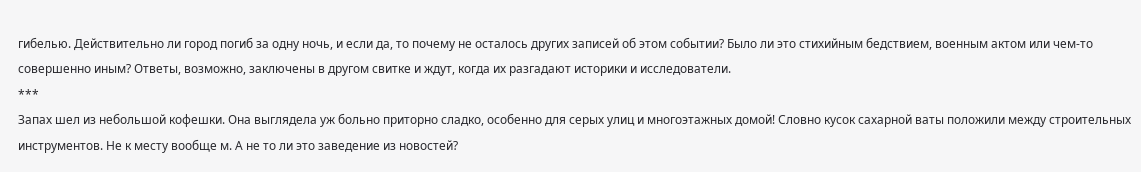гибелью. Действительно ли город погиб за одну ночь, и если да, то почему не осталось других записей об этом событии? Было ли это стихийным бедствием, военным актом или чем-то совершенно иным? Ответы, возможно, заключены в другом свитке и ждут, когда их разгадают историки и исследователи.
***
Запах шел из небольшой кофешки. Она выглядела уж больно приторно сладко, особенно для серых улиц и многоэтажных домой! Словно кусок сахарной ваты положили между строительных инструментов. Не к месту вообще м. А не то ли это заведение из новостей?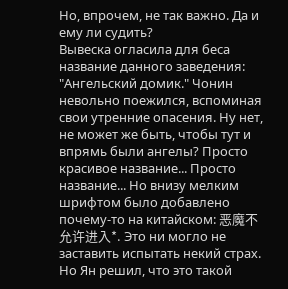Но, впрочем, не так важно. Да и ему ли судить?
Вывеска огласила для беса название данного заведения: "Ангельский домик." Чонин невольно поежился, вспоминая свои утренние опасения. Ну нет, не может же быть, чтобы тут и впрямь были ангелы? Просто красивое название... Просто название... Но внизу мелким шрифтом было добавлено почему-то на китайском: 恶魔不允许进入*. Это ни могло не заставить испытать некий страх. Но Ян решил, что это такой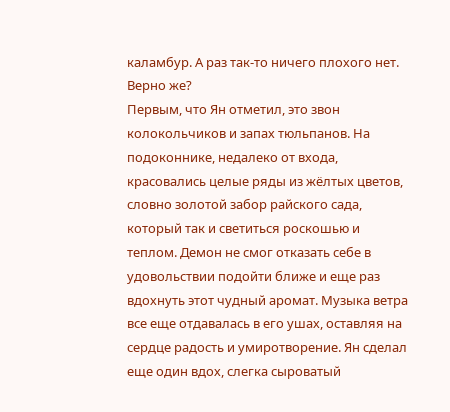каламбур. А раз так-то ничего плохого нет. Верно же?
Первым, что Ян отметил, это звон колокольчиков и запах тюльпанов. На подоконнике, недалеко от входа, красовались целые ряды из жёлтых цветов, словно золотой забор райского сада, который так и светиться роскошью и теплом. Демон не смог отказать себе в удовольствии подойти ближе и еще раз вдохнуть этот чудный аромат. Музыка ветра все еще отдавалась в его ушах, оставляя на сердце радость и умиротворение. Ян сделал еще один вдох, слегка сыроватый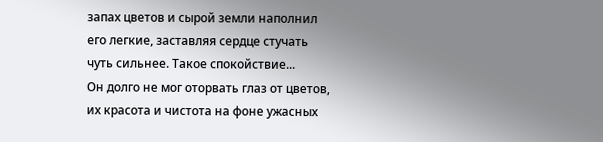запах цветов и сырой земли наполнил его легкие, заставляя сердце стучать чуть сильнее. Такое спокойствие...
Он долго не мог оторвать глаз от цветов, их красота и чистота на фоне ужасных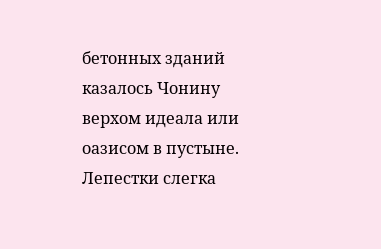бетонных зданий казалось Чонину верхом идеала или оазисом в пустыне. Лепестки слегка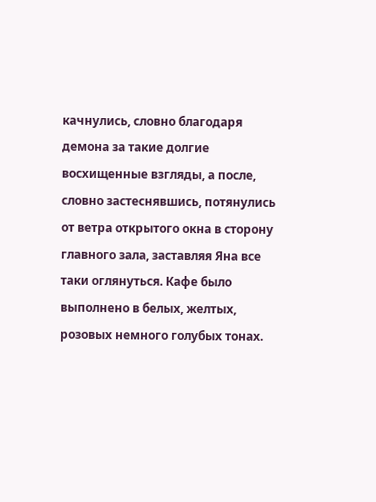качнулись, словно благодаря демона за такие долгие восхищенные взгляды, а после, словно застеснявшись, потянулись от ветра открытого окна в сторону главного зала, заставляя Яна все таки оглянуться. Кафе было выполнено в белых, желтых, розовых немного голубых тонах.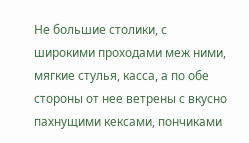Не большие столики, с широкими проходами меж ними, мягкие стулья, касса, а по обе стороны от нее ветрены с вкусно пахнущими кексами, пончиками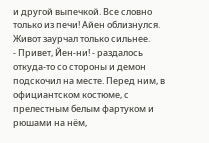и другой выпечкой. Все словно только из печи! Айен облизнулся. Живот заурчал только сильнее.
- Привет, Йен-ни! - раздалось откуда-то со стороны и демон подскочил на месте. Перед ним, в официантском костюме, с прелестным белым фартуком и рюшами на нём,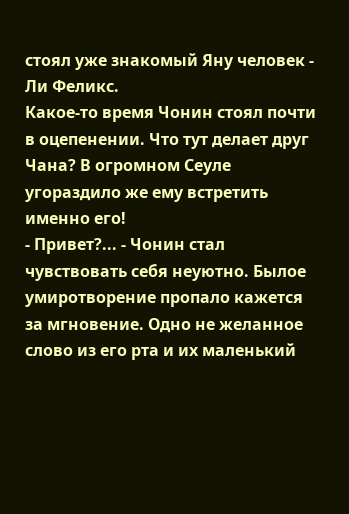стоял уже знакомый Яну человек - Ли Феликс.
Какое-то время Чонин стоял почти в оцепенении. Что тут делает друг Чана? В огромном Сеуле угораздило же ему встретить именно его!
- Привет?... - Чонин стал чувствовать себя неуютно. Былое умиротворение пропало кажется за мгновение. Одно не желанное слово из его рта и их маленький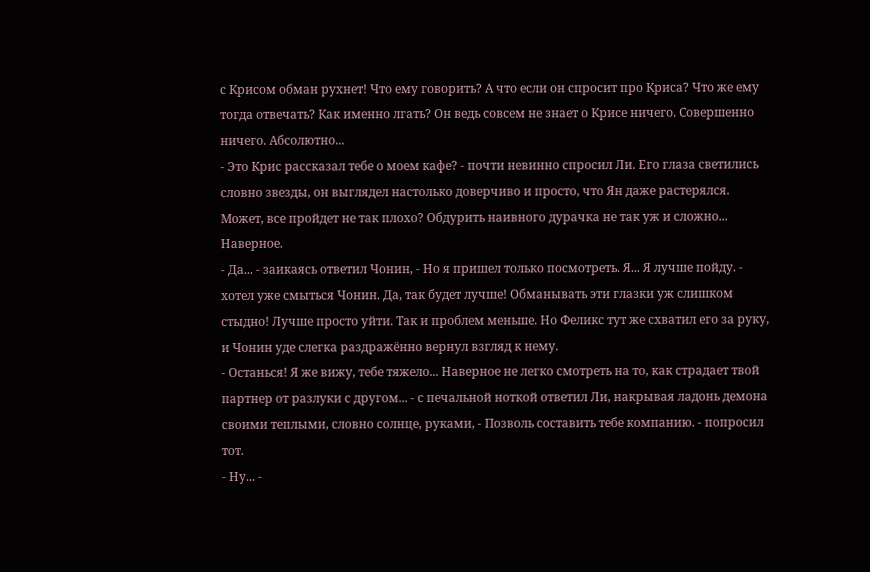с Крисом обман рухнет! Что ему говорить? А что если он спросит про Криса? Что же ему тогда отвечать? Как именно лгать? Он ведь совсем не знает о Крисе ничего. Совершенно ничего. Абсолютно...
- Это Крис рассказал тебе о моем кафе? - почти невинно спросил Ли. Его глаза светились словно звезды, он выглядел настолько доверчиво и просто, что Ян даже растерялся. Может, все пройдет не так плохо? Обдурить наивного дурачка не так уж и сложно... Наверное.
- Да... - заикаясь ответил Чонин, - Но я пришел только посмотреть. Я... Я лучше пойду. - хотел уже смыться Чонин. Да, так будет лучше! Обманывать эти глазки уж слишком стыдно! Лучше просто уйти. Так и проблем меньше. Но Феликс тут же схватил его за руку, и Чонин уде слегка раздражённо вернул взгляд к нему.
- Останься! Я же вижу, тебе тяжело... Наверное не легко смотреть на то, как страдает твой партнер от разлуки с другом... - с печальной ноткой ответил Ли, накрывая ладонь демона своими теплыми, словно солнце, руками, - Позволь составить тебе компанию. - попросил тот.
- Ну... -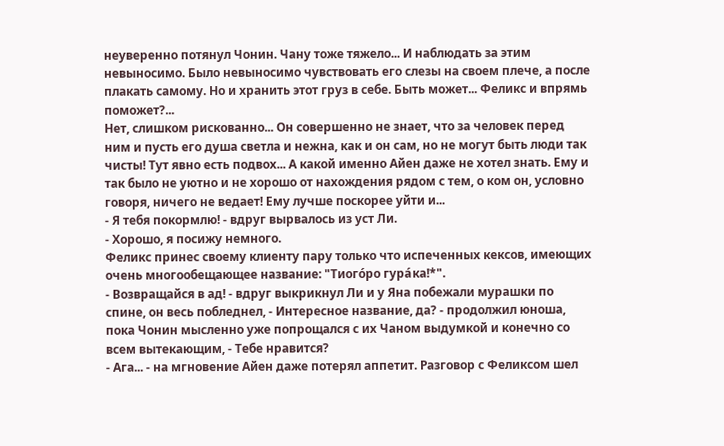неуверенно потянул Чонин. Чану тоже тяжело... И наблюдать за этим невыносимо. Было невыносимо чувствовать его слезы на своем плече, а после плакать самому. Но и хранить этот груз в себе. Быть может... Феликс и впрямь поможет?...
Нет, слишком рискованно... Он совершенно не знает, что за человек перед ним и пусть его душа светла и нежна, как и он сам, но не могут быть люди так чисты! Тут явно есть подвох... А какой именно Айен даже не хотел знать. Ему и так было не уютно и не хорошо от нахождения рядом с тем, о ком он, условно говоря, ничего не ведает! Ему лучше поскорее уйти и...
- Я тебя покормлю! - вдруг вырвалось из уст Ли.
- Хорошо, я посижу немного.
Феликс принес своему клиенту пару только что испеченных кексов, имеющих очень многообещающее название: "Тиого́ро гура́ка!*".
- Возвращайся в ад! - вдруг выкрикнул Ли и у Яна побежали мурашки по спине, он весь побледнел, - Интересное название, да? - продолжил юноша, пока Чонин мысленно уже попрощался с их Чаном выдумкой и конечно со всем вытекающим, - Тебе нравится?
- Ага... - на мгновение Айен даже потерял аппетит. Разговор с Феликсом шел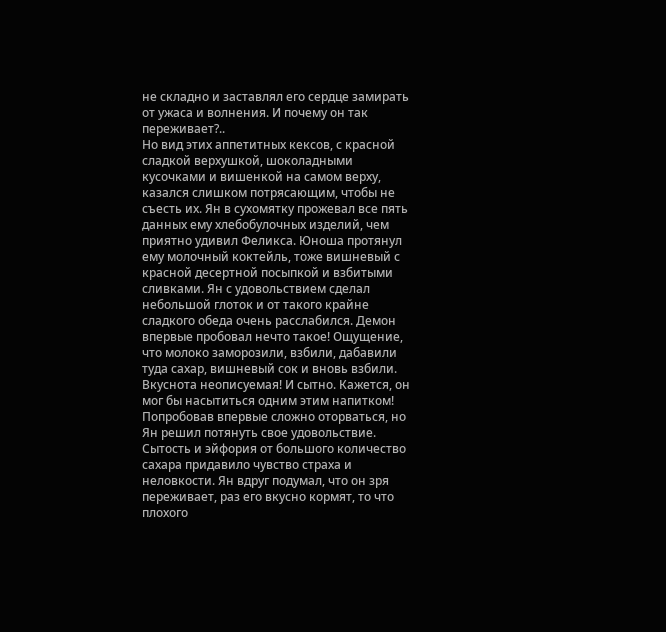не складно и заставлял его сердце замирать от ужаса и волнения. И почему он так переживает?..
Но вид этих аппетитных кексов, с красной сладкой верхушкой, шоколадными кусочками и вишенкой на самом верху, казался слишком потрясающим, чтобы не съесть их. Ян в сухомятку прожевал все пять данных ему хлебобулочных изделий, чем приятно удивил Феликса. Юноша протянул ему молочный коктейль, тоже вишневый с красной десертной посыпкой и взбитыми сливками. Ян с удовольствием сделал небольшой глоток и от такого крайне сладкого обеда очень расслабился. Демон впервые пробовал нечто такое! Ощущение, что молоко заморозили, взбили, дабавили туда сахар, вишневый сок и вновь взбили. Вкуснота неописуемая! И сытно. Кажется, он мог бы насытиться одним этим напитком! Попробовав впервые сложно оторваться, но Ян решил потянуть свое удовольствие.
Сытость и эйфория от большого количество сахара придавило чувство страха и неловкости. Ян вдруг подумал, что он зря переживает, раз его вкусно кормят, то что плохого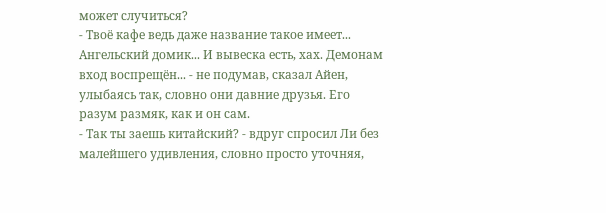может случиться?
- Твоё кафе ведь даже название такое имеет... Ангельский домик... И вывеска есть, хах. Демонам вход воспрещён... - не подумав, сказал Айен, улыбаясь так, словно они давние друзья. Его разум размяк, как и он сам.
- Так ты заешь китайский? - вдруг спросил Ли без малейшего удивления, словно просто уточняя,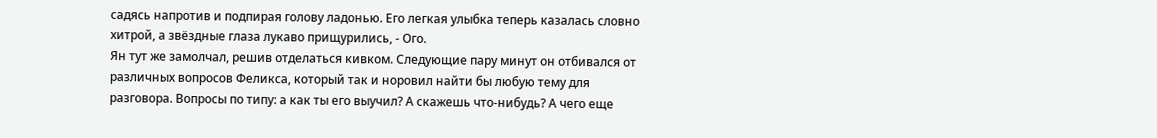садясь напротив и подпирая голову ладонью. Его легкая улыбка теперь казалась словно хитрой, а звёздные глаза лукаво прищурились, - Ого.
Ян тут же замолчал, решив отделаться кивком. Следующие пару минут он отбивался от различных вопросов Феликса, который так и норовил найти бы любую тему для разговора. Вопросы по типу: а как ты его выучил? А скажешь что-нибудь? А чего еще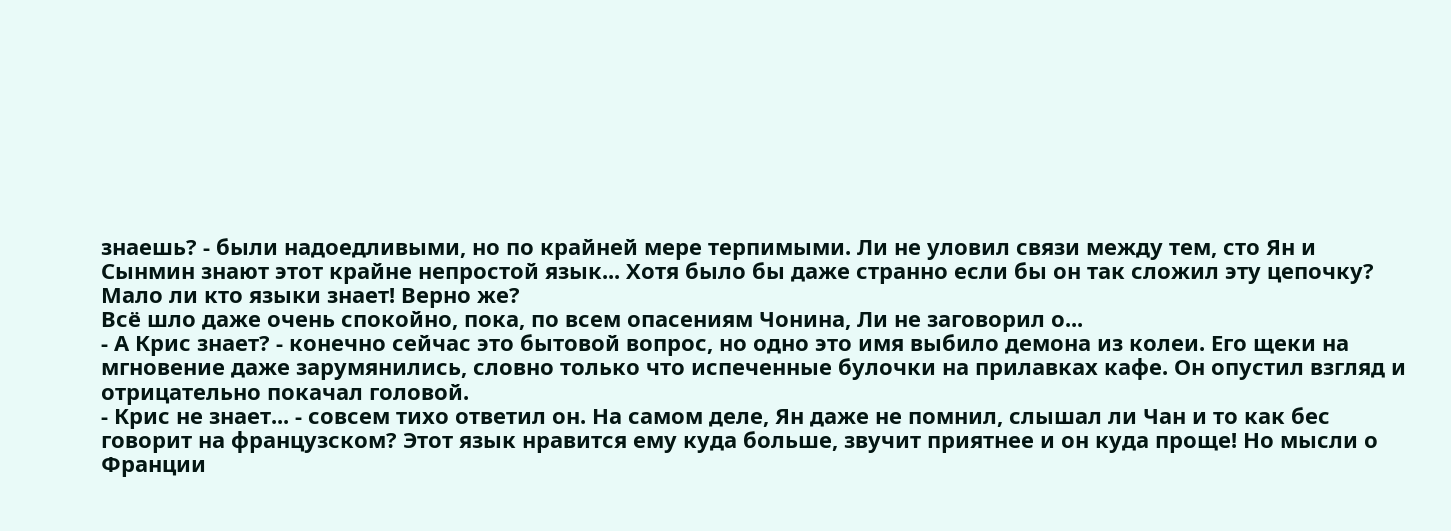знаешь? - были надоедливыми, но по крайней мере терпимыми. Ли не уловил связи между тем, сто Ян и Сынмин знают этот крайне непростой язык... Хотя было бы даже странно если бы он так сложил эту цепочку? Мало ли кто языки знает! Верно же?
Всё шло даже очень спокойно, пока, по всем опасениям Чонина, Ли не заговорил о...
- А Крис знает? - конечно сейчас это бытовой вопрос, но одно это имя выбило демона из колеи. Его щеки на мгновение даже зарумянились, словно только что испеченные булочки на прилавках кафе. Он опустил взгляд и отрицательно покачал головой.
- Крис не знает... - совсем тихо ответил он. На самом деле, Ян даже не помнил, слышал ли Чан и то как бес говорит на французском? Этот язык нравится ему куда больше, звучит приятнее и он куда проще! Но мысли о Франции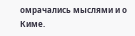омрачались мыслями и о Киме.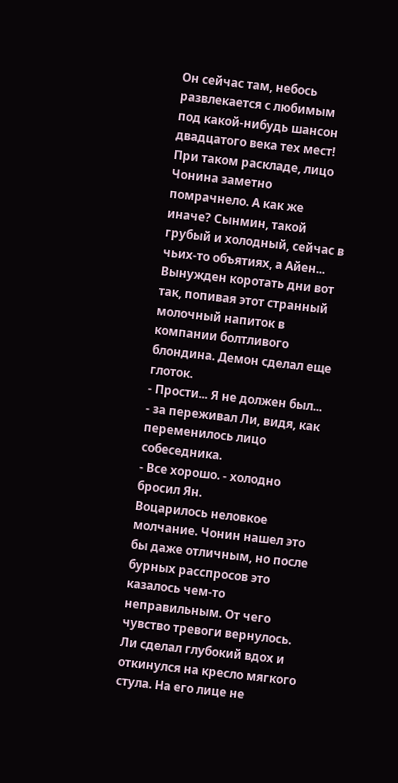Он сейчас там, небось развлекается с любимым под какой-нибудь шансон двадцатого века тех мест! При таком раскладе, лицо Чонина заметно помрачнело. А как же иначе? Сынмин, такой грубый и холодный, сейчас в чьих-то объятиях, а Айен... Вынужден коротать дни вот так, попивая этот странный молочный напиток в компании болтливого блондина. Демон сделал еще глоток.
- Прости... Я не должен был... - за переживал Ли, видя, как переменилось лицо собеседника.
- Все хорошо. - холодно бросил Ян.
Воцарилось неловкое молчание. Чонин нашел это бы даже отличным, но после бурных расспросов это казалось чем-то неправильным. От чего чувство тревоги вернулось.
Ли сделал глубокий вдох и откинулся на кресло мягкого стула. На его лице не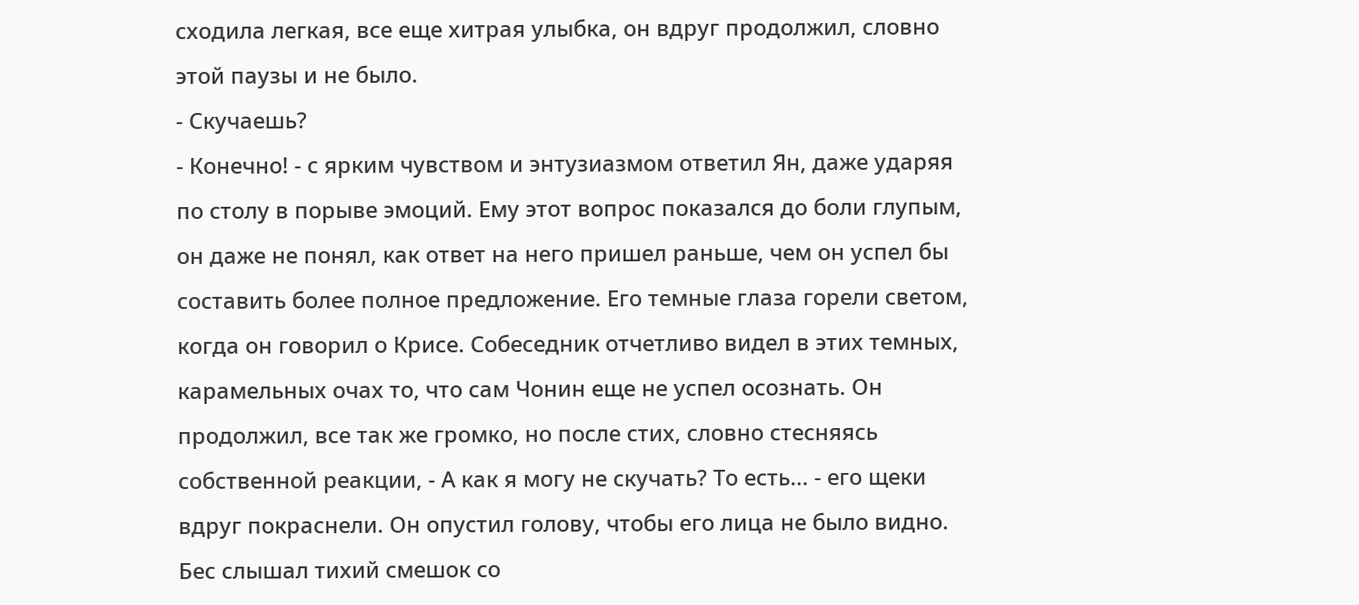сходила легкая, все еще хитрая улыбка, он вдруг продолжил, словно этой паузы и не было.
- Скучаешь?
- Конечно! - с ярким чувством и энтузиазмом ответил Ян, даже ударяя по столу в порыве эмоций. Ему этот вопрос показался до боли глупым, он даже не понял, как ответ на него пришел раньше, чем он успел бы составить более полное предложение. Его темные глаза горели светом, когда он говорил о Крисе. Собеседник отчетливо видел в этих темных, карамельных очах то, что сам Чонин еще не успел осознать. Он продолжил, все так же громко, но после стих, словно стесняясь собственной реакции, - А как я могу не скучать? То есть... - его щеки вдруг покраснели. Он опустил голову, чтобы его лица не было видно. Бес слышал тихий смешок со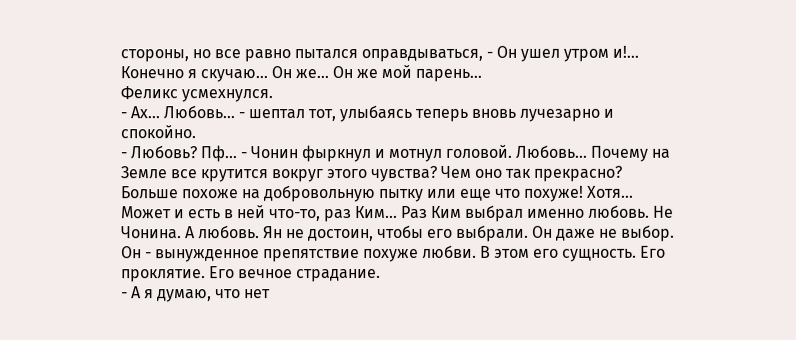стороны, но все равно пытался оправдываться, - Он ушел утром и!... Конечно я скучаю... Он же... Он же мой парень...
Феликс усмехнулся.
- Ах... Любовь... - шептал тот, улыбаясь теперь вновь лучезарно и спокойно.
- Любовь? Пф... - Чонин фыркнул и мотнул головой. Любовь... Почему на Земле все крутится вокруг этого чувства? Чем оно так прекрасно? Больше похоже на добровольную пытку или еще что похуже! Хотя... Может и есть в ней что-то, раз Ким... Раз Ким выбрал именно любовь. Не Чонина. А любовь. Ян не достоин, чтобы его выбрали. Он даже не выбор. Он - вынужденное препятствие похуже любви. В этом его сущность. Его проклятие. Его вечное страдание.
- А я думаю, что нет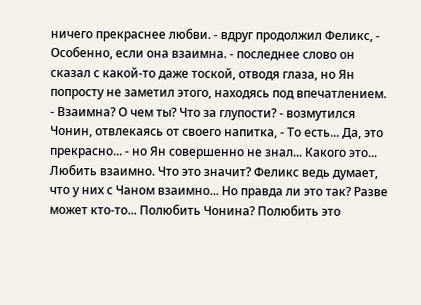ничего прекраснее любви. - вдруг продолжил Феликс, - Особенно, если она взаимна. - последнее слово он сказал с какой-то даже тоской, отводя глаза, но Ян попросту не заметил этого, находясь под впечатлением.
- Взаимна? О чем ты? Что за глупости? - возмутился Чонин, отвлекаясь от своего напитка, - То есть... Да, это прекрасно... - но Ян совершенно не знал... Какого это... Любить взаимно. Что это значит? Феликс ведь думает, что у них с Чаном взаимно... Но правда ли это так? Разве может кто-то... Полюбить Чонина? Полюбить это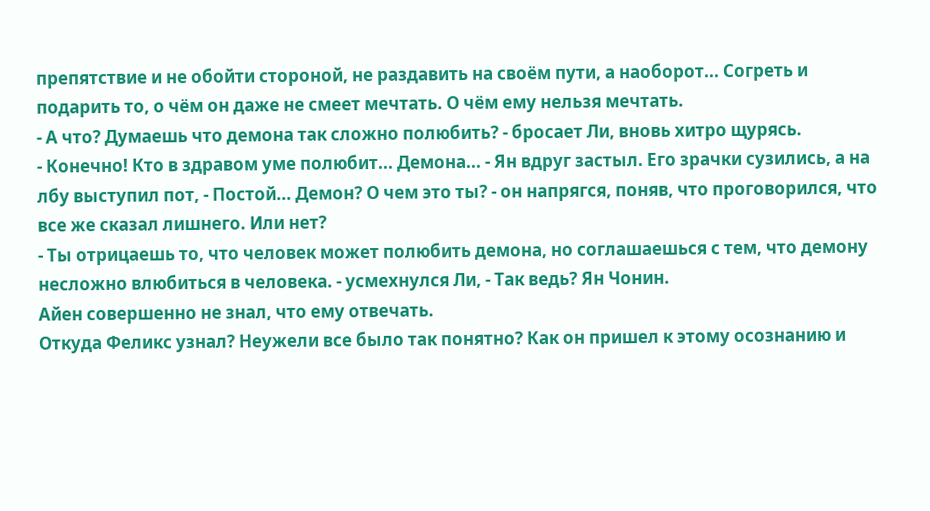препятствие и не обойти стороной, не раздавить на своём пути, а наоборот... Согреть и подарить то, о чём он даже не смеет мечтать. О чём ему нельзя мечтать.
- А что? Думаешь что демона так сложно полюбить? - бросает Ли, вновь хитро щурясь.
- Конечно! Кто в здравом уме полюбит... Демона... - Ян вдруг застыл. Его зрачки сузились, а на лбу выступил пот, - Постой... Демон? О чем это ты? - он напрягся, поняв, что проговорился, что все же сказал лишнего. Или нет?
- Ты отрицаешь то, что человек может полюбить демона, но соглашаешься с тем, что демону несложно влюбиться в человека. - усмехнулся Ли, - Так ведь? Ян Чонин.
Айен совершенно не знал, что ему отвечать.
Откуда Феликс узнал? Неужели все было так понятно? Как он пришел к этому осознанию и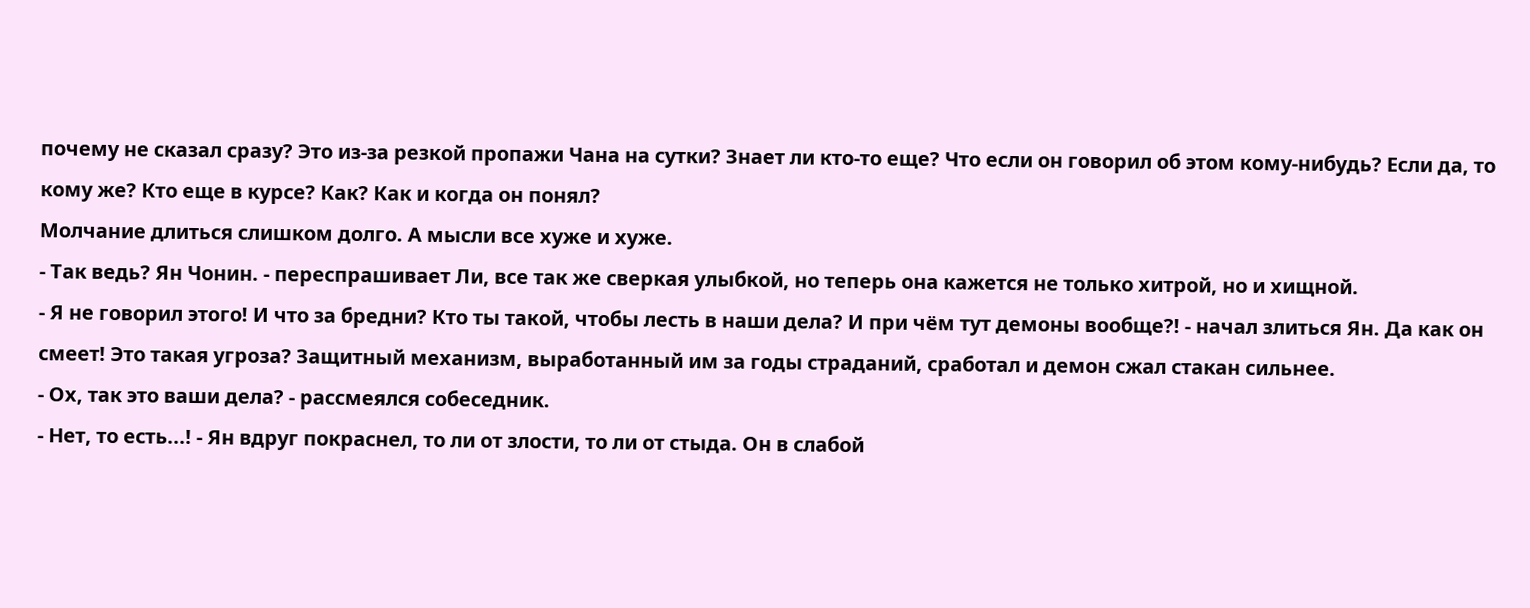почему не сказал сразу? Это из-за резкой пропажи Чана на сутки? Знает ли кто-то еще? Что если он говорил об этом кому-нибудь? Если да, то кому же? Кто еще в курсе? Как? Как и когда он понял?
Молчание длиться слишком долго. А мысли все хуже и хуже.
- Так ведь? Ян Чонин. - переспрашивает Ли, все так же сверкая улыбкой, но теперь она кажется не только хитрой, но и хищной.
- Я не говорил этого! И что за бредни? Кто ты такой, чтобы лесть в наши дела? И при чём тут демоны вообще?! - начал злиться Ян. Да как он смеет! Это такая угроза? Защитный механизм, выработанный им за годы страданий, сработал и демон сжал стакан сильнее.
- Ох, так это ваши дела? - рассмеялся собеседник.
- Нет, то есть...! - Ян вдруг покраснел, то ли от злости, то ли от стыда. Он в слабой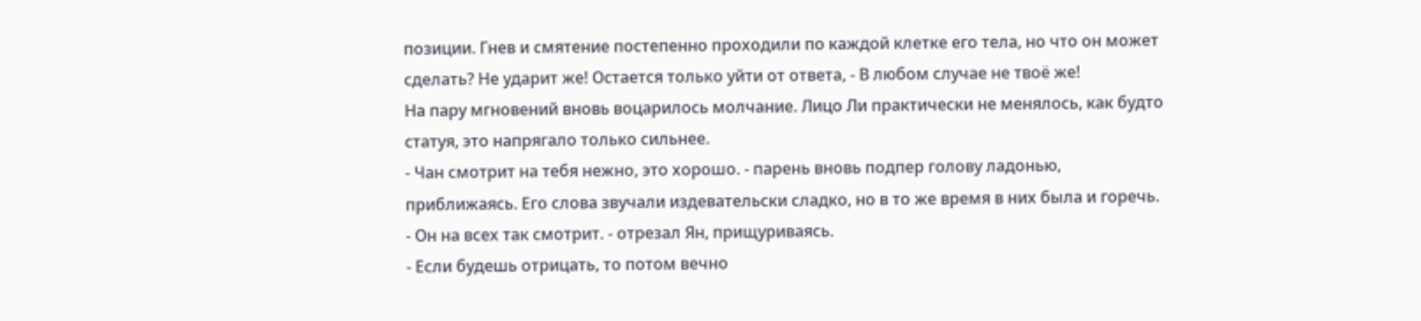позиции. Гнев и смятение постепенно проходили по каждой клетке его тела, но что он может сделать? Не ударит же! Остается только уйти от ответа, - В любом случае не твоё же!
На пару мгновений вновь воцарилось молчание. Лицо Ли практически не менялось, как будто статуя, это напрягало только сильнее.
- Чан смотрит на тебя нежно, это хорошо. - парень вновь подпер голову ладонью, приближаясь. Его слова звучали издевательски сладко, но в то же время в них была и горечь.
- Он на всех так смотрит. - отрезал Ян, прищуриваясь.
- Если будешь отрицать, то потом вечно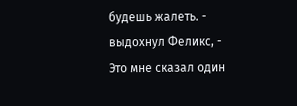будешь жалеть. - выдохнул Феликс, - Это мне сказал один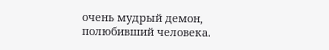очень мудрый демон, полюбивший человека.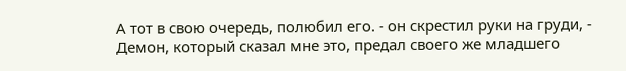А тот в свою очередь, полюбил его. - он скрестил руки на груди, - Демон, который сказал мне это, предал своего же младшего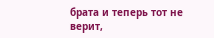брата и теперь тот не верит,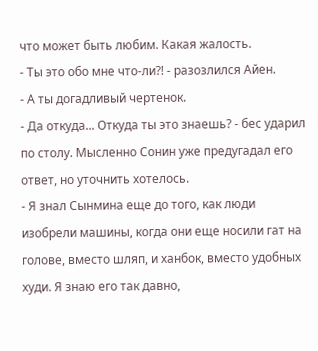что может быть любим. Какая жалость.
- Ты это обо мне что-ли?! - разозлился Айен.
- А ты догадливый чертенок.
- Да откуда... Откуда ты это знаешь? - бес ударил по столу. Мысленно Сонин уже предугадал его ответ, но уточнить хотелось.
- Я знал Сынмина еще до того, как люди изобрели машины, когда они еще носили гат на голове, вместо шляп, и ханбок, вместо удобных худи. Я знаю его так давно,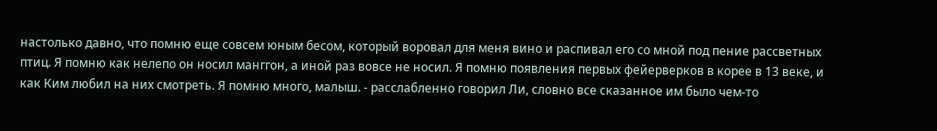настолько давно, что помню еще совсем юным бесом, который воровал для меня вино и распивал его со мной под пение рассветных птиц. Я помню как нелепо он носил манггон, а иной раз вовсе не носил. Я помню появления первых фейерверков в корее в 13 веке, и как Ким любил на них смотреть. Я помню много, малыш. - расслабленно говорил Ли, словно все сказанное им было чем-то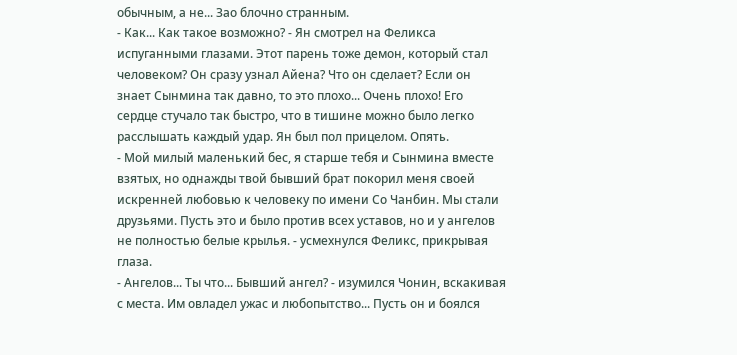обычным, а не... Зао блочно странным.
- Как... Как такое возможно? - Ян смотрел на Феликса испуганными глазами. Этот парень тоже демон, который стал человеком? Он сразу узнал Айена? Что он сделает? Если он знает Сынмина так давно, то это плохо... Очень плохо! Его сердце стучало так быстро, что в тишине можно было легко расслышать каждый удар. Ян был пол прицелом. Опять.
- Мой милый маленький бес, я старше тебя и Сынмина вместе взятых, но однажды твой бывший брат покорил меня своей искренней любовью к человеку по имени Со Чанбин. Мы стали друзьями. Пусть это и было против всех уставов, но и у ангелов не полностью белые крылья. - усмехнулся Феликс, прикрывая глаза.
- Ангелов... Ты что... Бывший ангел? - изумился Чонин, вскакивая с места. Им овладел ужас и любопытство... Пусть он и боялся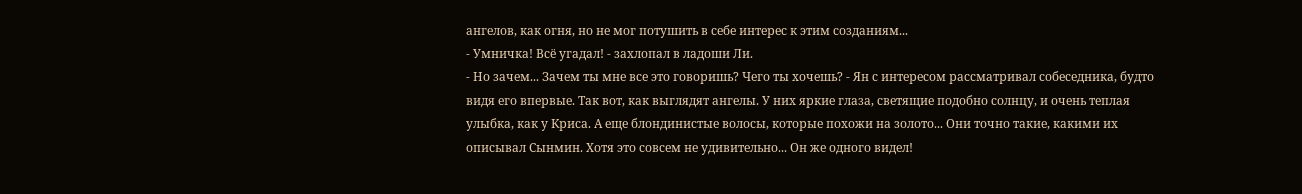ангелов, как огня, но не мог потушить в себе интерес к этим созданиям...
- Умничка! Всё угадал! - захлопал в ладоши Ли.
- Но зачем... Зачем ты мне все это говоришь? Чего ты хочешь? - Ян с интересом рассматривал собеседника, будто видя его впервые. Так вот, как выглядят ангелы. У них яркие глаза, светящие подобно солнцу, и очень теплая улыбка, как у Криса. А еще блондинистые волосы, которые похожи на золото... Они точно такие, какими их описывал Сынмин. Хотя это совсем не удивительно... Он же одного видел!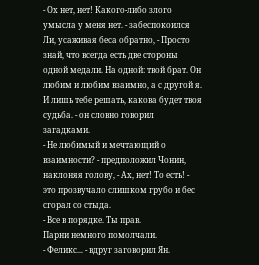- Ох нет, нет! Какого-либо злого умысла у меня нет. - забеспокоился Ли, усаживая беса обратно, - Просто знай, что всегда есть две стороны одной медали. На одной: твой брат. Он любим и любим взаимно, а с другой я. И лишь тебе решать, какова будет твоя судьба. - он словно говорил загадками.
- Не любимый и мечтающий о взаимности? - предположил Чонин, наклоняя голову, - Ах, нет! То есть! - это прозвучало слишком грубо и бес сгорал со стыда.
- Все в порядке. Ты прав.
Парни немного помолчали.
- Феликс... - вдруг заговорил Ян.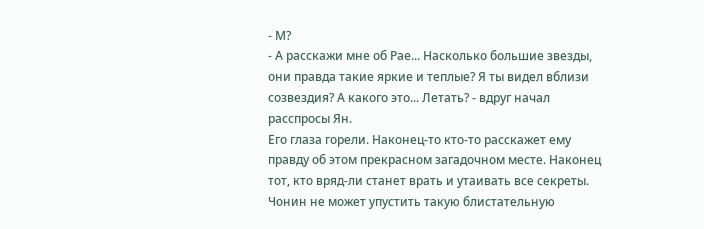- М?
- А расскажи мне об Рае... Насколько большие звезды, они правда такие яркие и теплые? Я ты видел вблизи созвездия? А какого это... Летать? - вдруг начал расспросы Ян.
Его глаза горели. Наконец-то кто-то расскажет ему правду об этом прекрасном загадочном месте. Наконец тот, кто вряд-ли станет врать и утаивать все секреты. Чонин не может упустить такую блистательную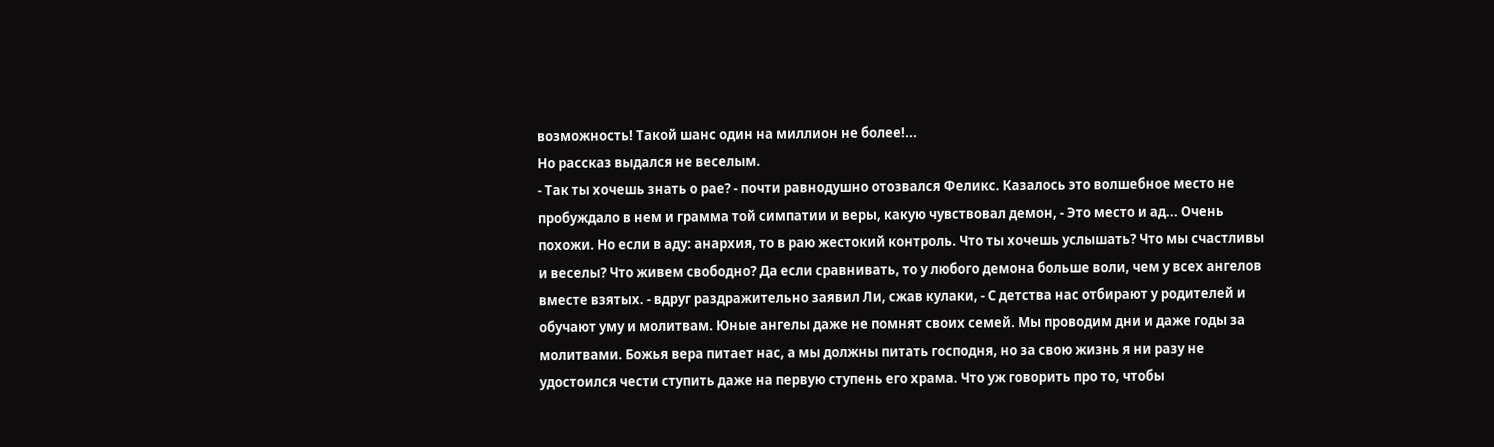возможность! Такой шанс один на миллион не более!...
Но рассказ выдался не веселым.
- Так ты хочешь знать о рае? - почти равнодушно отозвался Феликс. Казалось это волшебное место не пробуждало в нем и грамма той симпатии и веры, какую чувствовал демон, - Это место и ад... Очень похожи. Но если в аду: анархия, то в раю жестокий контроль. Что ты хочешь услышать? Что мы счастливы и веселы? Что живем свободно? Да если сравнивать, то у любого демона больше воли, чем у всех ангелов вместе взятых. - вдруг раздражительно заявил Ли, сжав кулаки, - С детства нас отбирают у родителей и обучают уму и молитвам. Юные ангелы даже не помнят своих семей. Мы проводим дни и даже годы за молитвами. Божья вера питает нас, а мы должны питать господня, но за свою жизнь я ни разу не удостоился чести ступить даже на первую ступень его храма. Что уж говорить про то, чтобы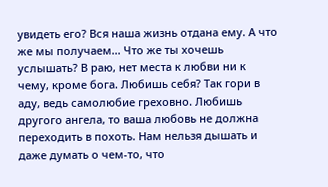увидеть его? Вся наша жизнь отдана ему. А что же мы получаем... Что же ты хочешь услышать? В раю, нет места к любви ни к чему, кроме бога. Любишь себя? Так гори в аду, ведь самолюбие греховно. Любишь другого ангела, то ваша любовь не должна переходить в похоть. Нам нельзя дышать и даже думать о чем-то, что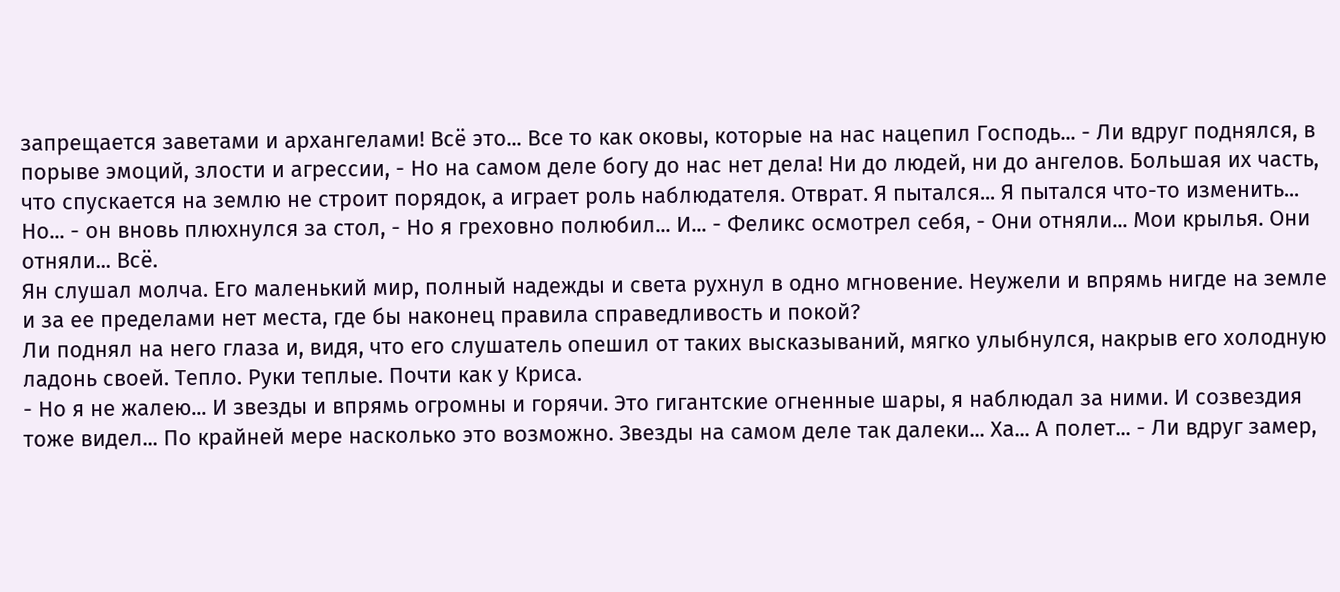запрещается заветами и архангелами! Всё это... Все то как оковы, которые на нас нацепил Господь... - Ли вдруг поднялся, в порыве эмоций, злости и агрессии, - Но на самом деле богу до нас нет дела! Ни до людей, ни до ангелов. Большая их часть, что спускается на землю не строит порядок, а играет роль наблюдателя. Отврат. Я пытался... Я пытался что-то изменить... Но... - он вновь плюхнулся за стол, - Но я греховно полюбил... И... - Феликс осмотрел себя, - Они отняли... Мои крылья. Они отняли... Всё.
Ян слушал молча. Его маленький мир, полный надежды и света рухнул в одно мгновение. Неужели и впрямь нигде на земле и за ее пределами нет места, где бы наконец правила справедливость и покой?
Ли поднял на него глаза и, видя, что его слушатель опешил от таких высказываний, мягко улыбнулся, накрыв его холодную ладонь своей. Тепло. Руки теплые. Почти как у Криса.
- Но я не жалею... И звезды и впрямь огромны и горячи. Это гигантские огненные шары, я наблюдал за ними. И созвездия тоже видел... По крайней мере насколько это возможно. Звезды на самом деле так далеки... Ха... А полет... - Ли вдруг замер,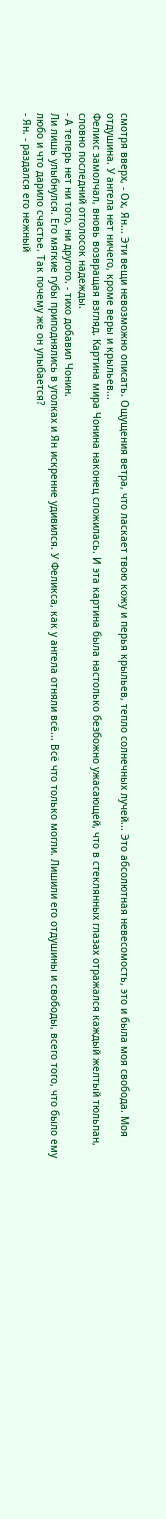смотря вверх, - Ох, Ян... Эти вещи невозможно описать. Ощущения ветра, что ласкает твою кожу и перья крыльев, тепло солнечных лучей... Это абсолютная невесомость, это и была моя свобода. Моя отдушина. У ангела нет ничего, кроме веры и крыльев...
Феликс замолчал, вновь возвращая взгляд. Картина мира Чонина наконец сложилась. И эта картина была настолько безбожно ужасающей, что в стеклянных глазах отражался каждый желтый тюльпан, словно последний отголосок надежды.
- А теперь нет ни того, ни другого. - тихо добавил Чонин.
Ли лишь улыбнулся. Его мягкие губы приподнялись в уголках и Ян искренне удивился. У Феликса, как у ангела отняли всё... Всё что только могли. Лишили его отдушины и свободы, всего того, что было ему любо и что дарило счастье. Так почему же он улыбается?
- Ян. - раздался его нежный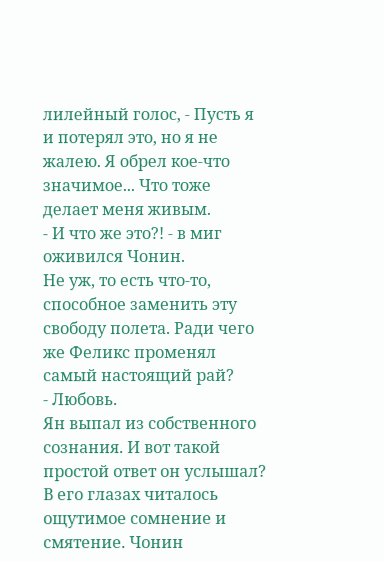лилейный голос, - Пусть я и потерял это, но я не жалею. Я обрел кое-что значимое... Что тоже делает меня живым.
- И что же это?! - в миг оживился Чонин.
Не уж, то есть что-то, способное заменить эту свободу полета. Ради чего же Феликс променял самый настоящий рай?
- Любовь.
Ян выпал из собственного сознания. И вот такой простой ответ он услышал? В его глазах читалось ощутимое сомнение и смятение. Чонин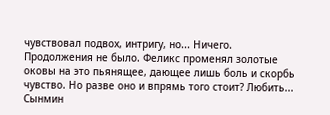чувствовал подвох, интригу, но... Ничего. Продолжения не было. Феликс променял золотые оковы на это пьянящее, дающее лишь боль и скорбь чувство. Но разве оно и впрямь того стоит? Любить... Сынмин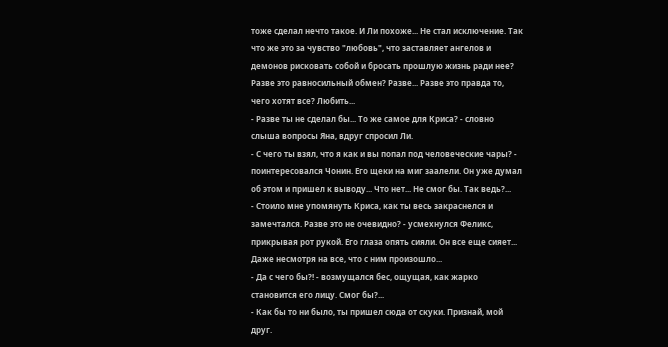тоже сделал нечто такое. И Ли похоже... Не стал исключение. Так что же это за чувство "любовь", что заставляет ангелов и демонов рисковать собой и бросать прошлую жизнь ради нее? Разве это равносильный обмен? Разве... Разве это правда то, чего хотят все? Любить...
- Разве ты не сделал бы... То же самое для Криса? - словно слыша вопросы Яна, вдруг спросил Ли.
- С чего ты взял, что я как и вы попал под человеческие чары? - поинтересовался Чонин. Его щеки на миг заалели. Он уже думал об этом и пришел к выводу... Что нет... Не смог бы. Так ведь?...
- Стоило мне упомянуть Криса, как ты весь закраснелся и замечтался. Разве это не очевидно? - усмехнулся Феликс, прикрывая рот рукой. Его глаза опять сияли. Он все еще сияет... Даже несмотря на все, что с ним произошло...
- Да с чего бы?! - возмущался бес, ощущая, как жарко становится его лицу. Смог бы?...
- Как бы то ни было, ты пришел сюда от скуки. Признай, мой друг.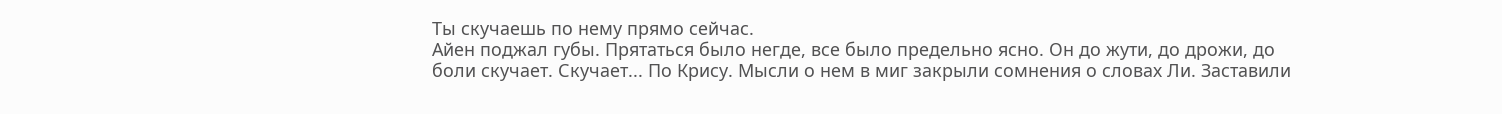Ты скучаешь по нему прямо сейчас.
Айен поджал губы. Прятаться было негде, все было предельно ясно. Он до жути, до дрожи, до боли скучает. Скучает... По Крису. Мысли о нем в миг закрыли сомнения о словах Ли. Заставили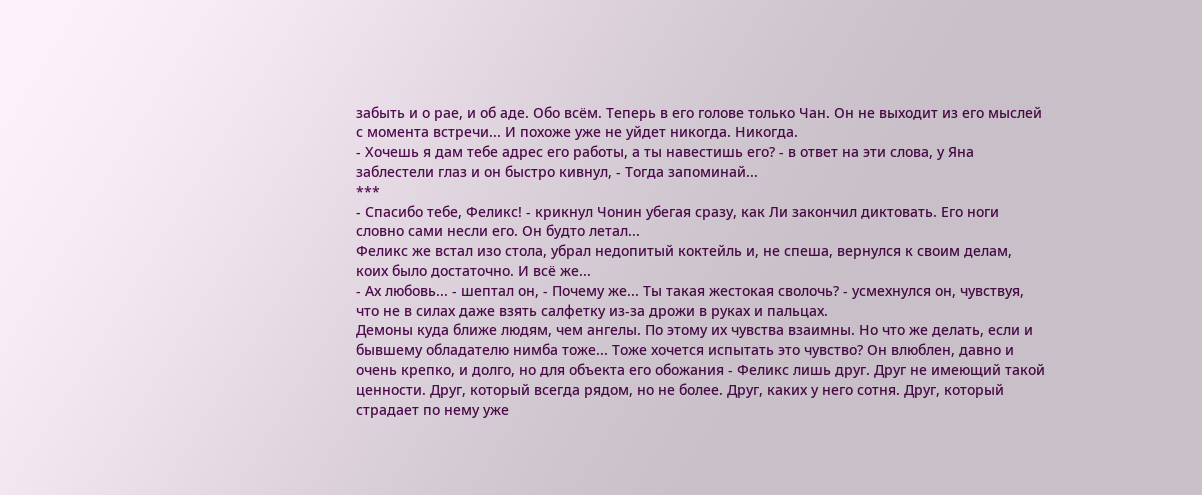забыть и о рае, и об аде. Обо всём. Теперь в его голове только Чан. Он не выходит из его мыслей с момента встречи... И похоже уже не уйдет никогда. Никогда.
- Хочешь я дам тебе адрес его работы, а ты навестишь его? - в ответ на эти слова, у Яна заблестели глаз и он быстро кивнул, - Тогда запоминай...
***
- Спасибо тебе, Феликс! - крикнул Чонин убегая сразу, как Ли закончил диктовать. Его ноги словно сами несли его. Он будто летал...
Феликс же встал изо стола, убрал недопитый коктейль и, не спеша, вернулся к своим делам, коих было достаточно. И всё же...
- Ах любовь... - шептал он, - Почему же... Ты такая жестокая сволочь? - усмехнулся он, чувствуя, что не в силах даже взять салфетку из-за дрожи в руках и пальцах.
Демоны куда ближе людям, чем ангелы. По этому их чувства взаимны. Но что же делать, если и бывшему обладателю нимба тоже... Тоже хочется испытать это чувство? Он влюблен, давно и очень крепко, и долго, но для объекта его обожания - Феликс лишь друг. Друг не имеющий такой ценности. Друг, который всегда рядом, но не более. Друг, каких у него сотня. Друг, который страдает по нему уже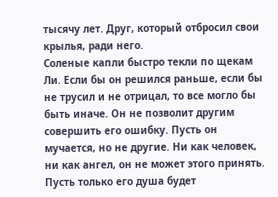тысячу лет. Друг, который отбросил свои крылья, ради него.
Соленые капли быстро текли по щекам Ли. Если бы он решился раньше, если бы не трусил и не отрицал, то все могло бы быть иначе. Он не позволит другим совершить его ошибку. Пусть он мучается, но не другие. Ни как человек, ни как ангел, он не может этого принять. Пусть только его душа будет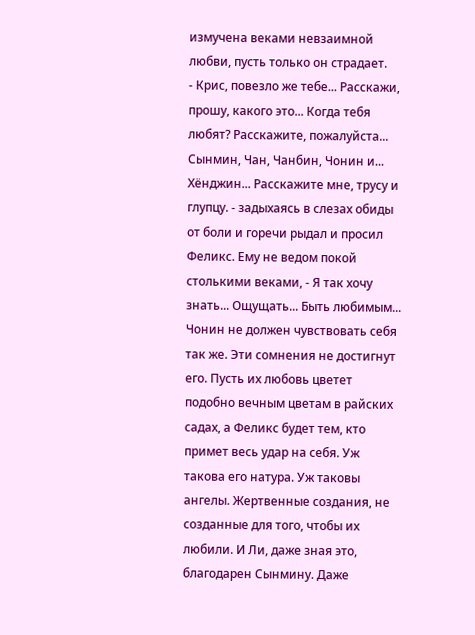измучена веками невзаимной любви, пусть только он страдает.
- Крис, повезло же тебе... Расскажи, прошу, какого это... Когда тебя любят? Расскажите, пожалуйста... Сынмин, Чан, Чанбин, Чонин и... Хёнджин... Расскажите мне, трусу и глупцу. - задыхаясь в слезах обиды от боли и горечи рыдал и просил Феликс. Ему не ведом покой столькими веками, - Я так хочу знать... Ощущать... Быть любимым...
Чонин не должен чувствовать себя так же. Эти сомнения не достигнут его. Пусть их любовь цветет подобно вечным цветам в райских садах, а Феликс будет тем, кто примет весь удар на себя. Уж такова его натура. Уж таковы ангелы. Жертвенные создания, не созданные для того, чтобы их любили. И Ли, даже зная это, благодарен Сынмину. Даже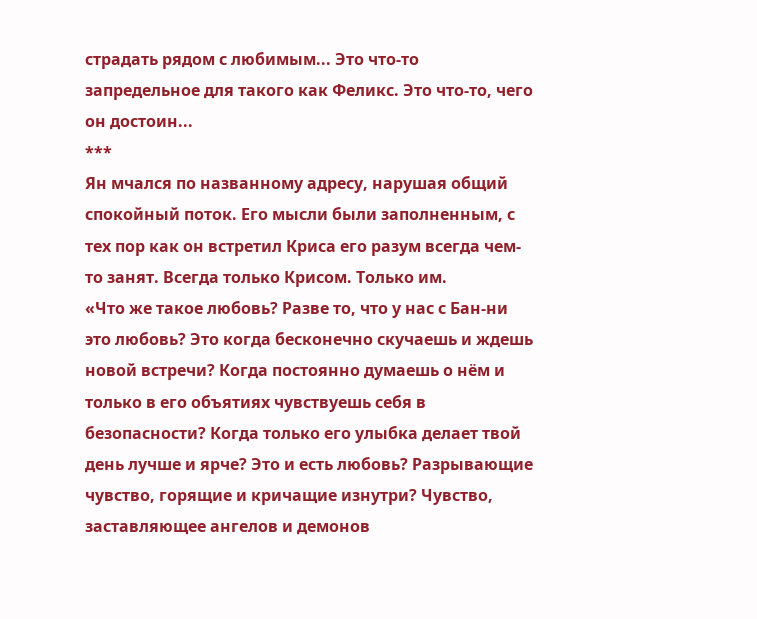страдать рядом с любимым... Это что-то запредельное для такого как Феликс. Это что-то, чего он достоин...
***
Ян мчался по названному адресу, нарушая общий спокойный поток. Его мысли были заполненным, с тех пор как он встретил Криса его разум всегда чем-то занят. Всегда только Крисом. Только им.
«Что же такое любовь? Разве то, что у нас с Бан-ни это любовь? Это когда бесконечно скучаешь и ждешь новой встречи? Когда постоянно думаешь о нём и только в его объятиях чувствуешь себя в безопасности? Когда только его улыбка делает твой день лучше и ярче? Это и есть любовь? Разрывающие чувство, горящие и кричащие изнутри? Чувство, заставляющее ангелов и демонов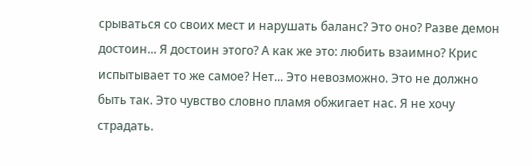срываться со своих мест и нарушать баланс? Это оно? Разве демон достоин... Я достоин этого? А как же это: любить взаимно? Крис испытывает то же самое? Нет... Это невозможно. Это не должно быть так. Это чувство словно пламя обжигает нас. Я не хочу страдать.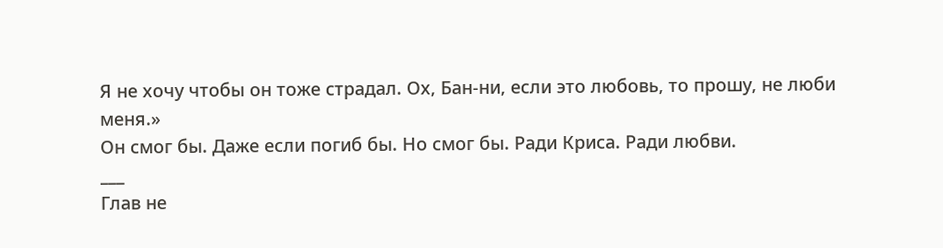Я не хочу чтобы он тоже страдал. Ох, Бан-ни, если это любовь, то прошу, не люби меня.»
Он смог бы. Даже если погиб бы. Но смог бы. Ради Криса. Ради любви.
___
Глав не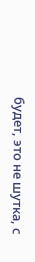будет, это не шутка, с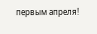первым апреля!